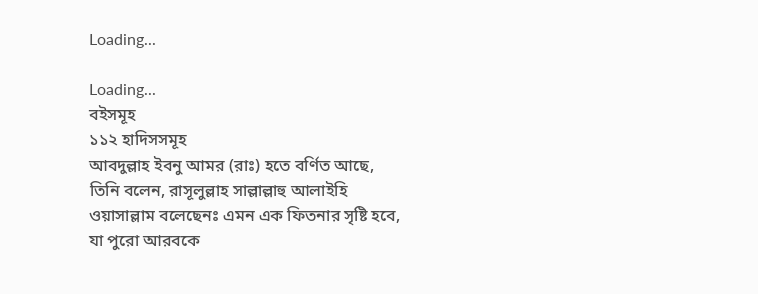Loading...

Loading...
বইসমূহ
১১২ হাদিসসমূহ
আবদুল্লাহ ইবনু আমর (রাঃ) হতে বর্ণিত আছে, তিনি বলেন, রাসূলুল্লাহ সাল্লাল্লাহু আলাইহি ওয়াসাল্লাম বলেছেনঃ এমন এক ফিতনার সৃষ্টি হবে, যা পুরো আরবকে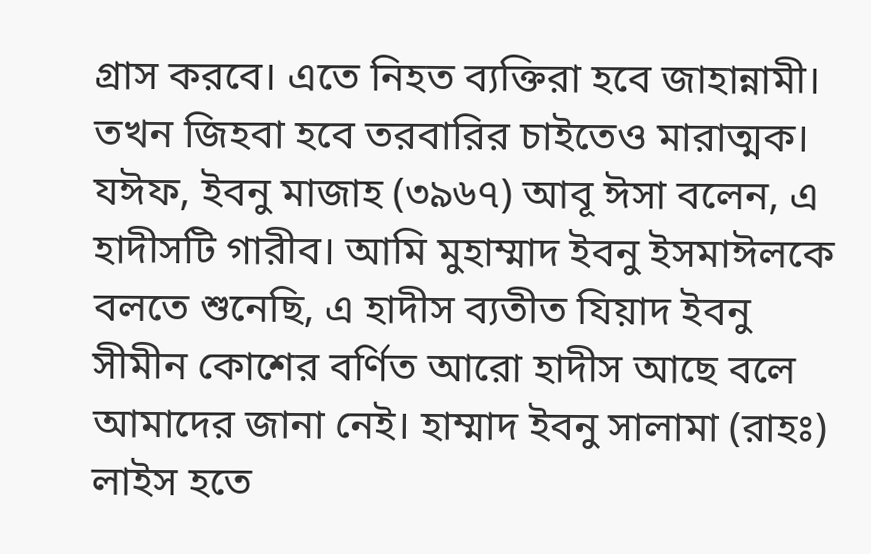গ্রাস করবে। এতে নিহত ব্যক্তিরা হবে জাহান্নামী। তখন জিহবা হবে তরবারির চাইতেও মারাত্মক। যঈফ, ইবনু মাজাহ (৩৯৬৭) আবূ ঈসা বলেন, এ হাদীসটি গারীব। আমি মুহাম্মাদ ইবনু ইসমাঈলকে বলতে শুনেছি, এ হাদীস ব্যতীত যিয়াদ ইবনু সীমীন কোশের বর্ণিত আরো হাদীস আছে বলে আমাদের জানা নেই। হাম্মাদ ইবনু সালামা (রাহঃ) লাইস হতে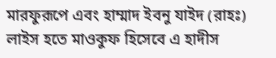মারফুরূপে এবং হাম্মাদ ইবনু যাইদ (রাহঃ) লাইস হতে মাওকুফ হিসেবে এ হাদীস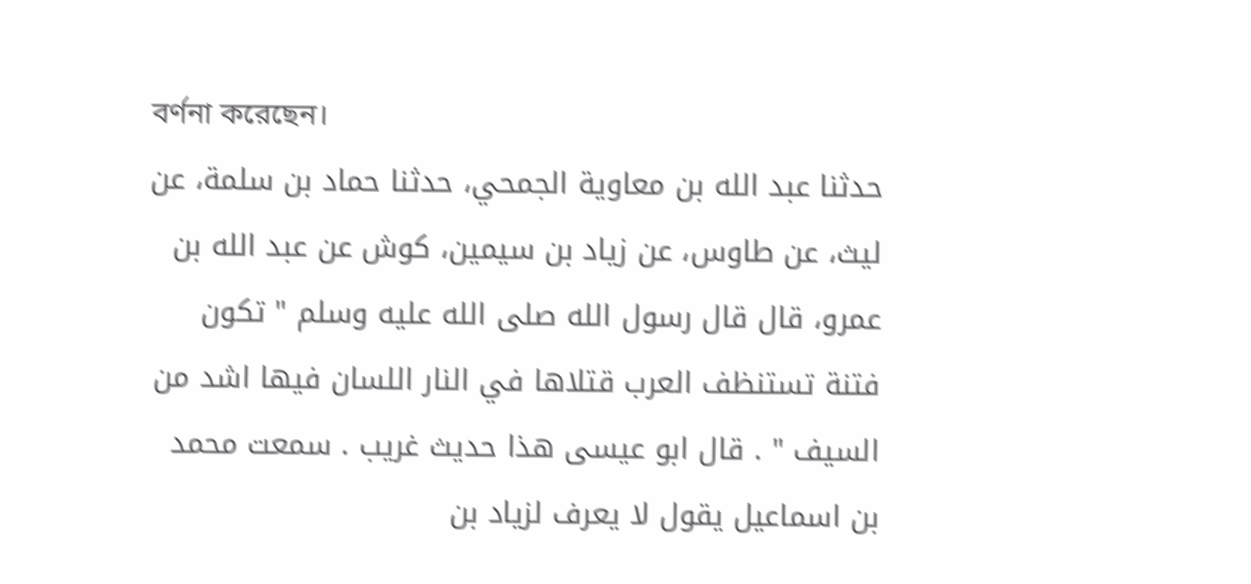বর্ণনা করেছেন।
حدثنا عبد الله بن معاوية الجمحي، حدثنا حماد بن سلمة، عن ليث، عن طاوس، عن زياد بن سيمين، كوش عن عبد الله بن عمرو، قال قال رسول الله صلى الله عليه وسلم " تكون فتنة تستنظف العرب قتلاها في النار اللسان فيها اشد من السيف " . قال ابو عيسى هذا حديث غريب . سمعت محمد بن اسماعيل يقول لا يعرف لزياد بن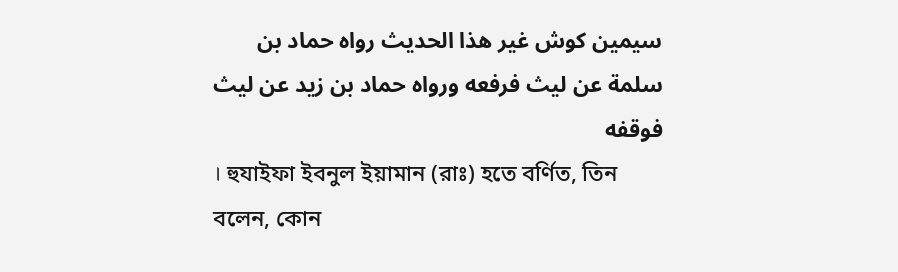سيمين كوش غير هذا الحديث رواه حماد بن سلمة عن ليث فرفعه ورواه حماد بن زيد عن ليث فوقفه
। হুযাইফা ইবনুল ইয়ামান (রাঃ) হতে বর্ণিত, তিন বলেন, কোন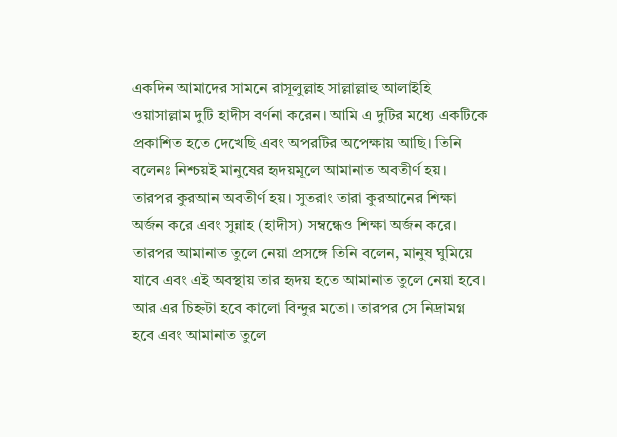একদিন আমাদের সামনে রাসূলুল্লাহ সাল্লাল্লাহু আলাইহি ওয়াসাল্লাম দুটি হাদীস বর্ণনা করেন। আমি এ দুটির মধ্যে একটিকে প্রকাশিত হতে দেখেছি এবং অপরটির অপেক্ষায় আছি। তিনি বলেনঃ নিশ্চয়ই মানুষের হৃদয়মূলে আমানাত অবতীর্ণ হয়। তারপর কুরআন অবতীর্ণ হয়। সুতরাং তারা কুরআনের শিক্ষা অর্জন করে এবং সুন্নাহ (হাদীস) সম্বন্ধেও শিক্ষা অর্জন করে। তারপর আমানাত তুলে নেয়া প্রসঙ্গে তিনি বলেন, মানুষ ঘুমিয়ে যাবে এবং এই অবস্থায় তার হৃদয় হতে আমানাত তুলে নেয়া হবে। আর এর চিহ্নটা হবে কালো বিন্দুর মতো। তারপর সে নিদ্রামগ্ন হবে এবং আমানাত তুলে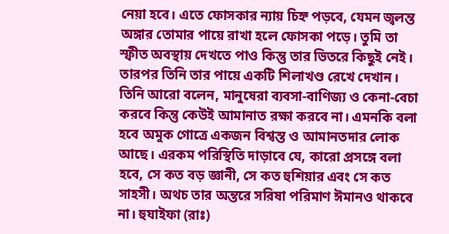নেয়া হবে। এতে ফোসকার ন্যায় চিহ্ন পড়বে, যেমন জ্বলন্ত অঙ্গার তোমার পায়ে রাখা হলে ফোসকা পড়ে। তুমি তা স্ফীত অবস্থায় দেখতে পাও কিন্তু তার ভিতরে কিছুই নেই। তারপর তিনি তার পায়ে একটি শিলাখণ্ড রেখে দেখান। তিনি আরো বলেন, মানুষেরা ব্যবসা-বাণিজ্য ও কেনা-বেচা করবে কিন্তু কেউই আমানাত রক্ষা করবে না। এমনকি বলা হবে অমুক গোত্রে একজন বিশ্বস্ত ও আমানতদার লোক আছে। এরকম পরিস্থিতি দাড়াবে যে, কারো প্রসঙ্গে বলা হবে, সে কত বড় জ্ঞানী, সে কত হুশিয়ার এবং সে কত সাহসী। অথচ তার অন্তরে সরিষা পরিমাণ ঈমানও থাকবে না। হুযাইফা (রাঃ)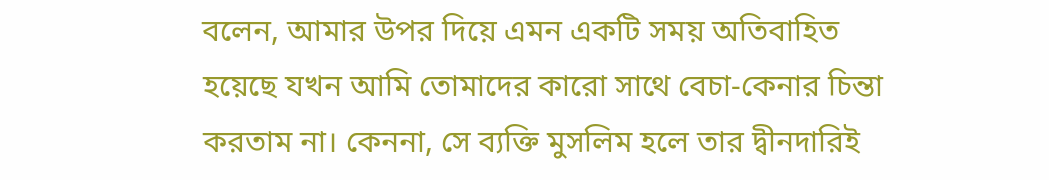বলেন, আমার উপর দিয়ে এমন একটি সময় অতিবাহিত হয়েছে যখন আমি তোমাদের কারো সাথে বেচা-কেনার চিন্তা করতাম না। কেননা, সে ব্যক্তি মুসলিম হলে তার দ্বীনদারিই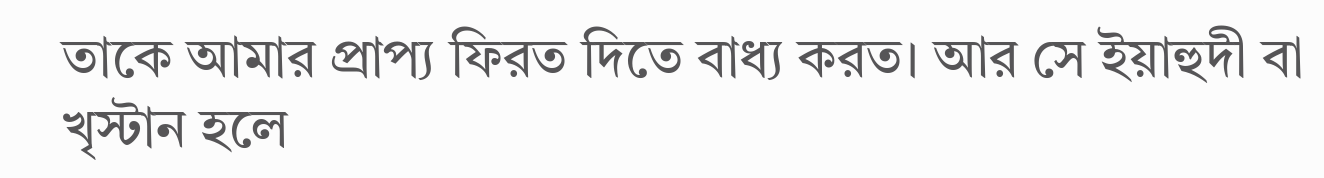তাকে আমার প্রাপ্য ফিরত দিতে বাধ্য করত। আর সে ইয়াহুদী বা খৃস্টান হলে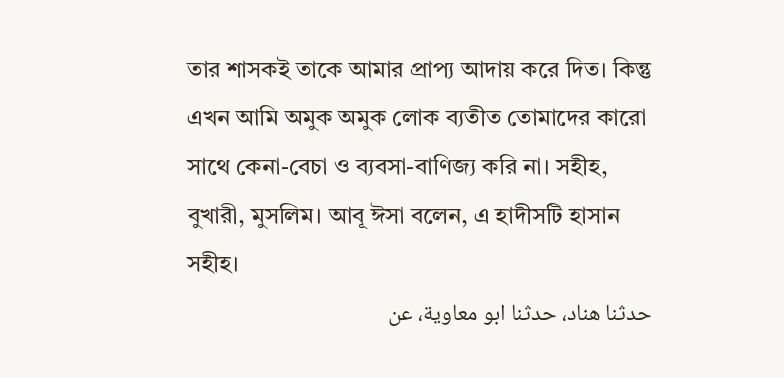তার শাসকই তাকে আমার প্রাপ্য আদায় করে দিত। কিন্তু এখন আমি অমুক অমুক লোক ব্যতীত তোমাদের কারো সাথে কেনা-বেচা ও ব্যবসা-বাণিজ্য করি না। সহীহ, বুখারী, মুসলিম। আবূ ঈসা বলেন, এ হাদীসটি হাসান সহীহ।
حدثنا هناد، حدثنا ابو معاوية، عن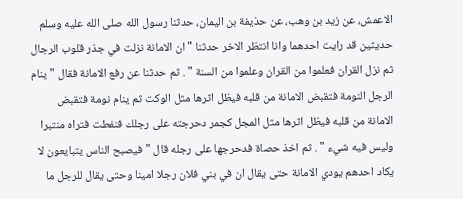الاعمش، عن زيد بن وهب، عن حذيفة بن اليمان، حدثنا رسول الله صلى الله عليه وسلم حديثين قد رايت احدهما وانا انتظر الاخر حدثنا " ان الامانة نزلت في جذر قلوب الرجال ثم نزل القران فعلموا من القران وعلموا من السنة " . ثم حدثنا عن رفع الامانة فقال " ينام الرجل النومة فتقبض الامانة من قلبه فيظل اثرها مثل الوكت ثم ينام نومة فتقبض الامانة من قلبه فيظل اثرها مثل المجل كجمر دحرجته على رجلك فنفطت فتراه منتبرا وليس فيه شيء " . ثم اخذ حصاة فدحرجها على رجله قال " فيصبح الناس يتبايعون لا يكاد احدهم يودي الامانة حتى يقال ان في بني فلان رجلا امينا وحتى يقال للرجل ما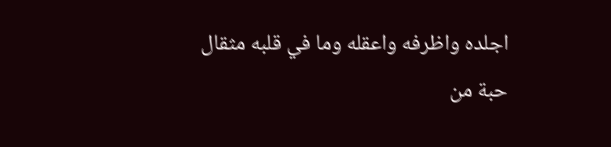اجلده واظرفه واعقله وما في قلبه مثقال حبة من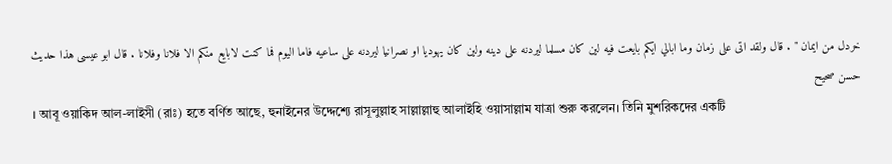خردل من ايمان " . قال ولقد اتى على زمان وما ابالي ايكم بايعت فيه لين كان مسلما ليردنه على دينه ولين كان يهوديا او نصرانيا ليردنه على ساعيه فاما اليوم فما كنت لابايع منكم الا فلانا وفلانا . قال ابو عيسى هذا حديث حسن صحيح
। আবূ ওয়াকিদ আল-লাইসী (রাঃ) হতে বর্ণিত আছে, হুনাইনের উদ্দেশ্যে রাসূলুল্লাহ সাল্লাল্লাহু আলাইহি ওয়াসাল্লাম যাত্রা শুরু করলেন। তিনি মুশরিকদের একটি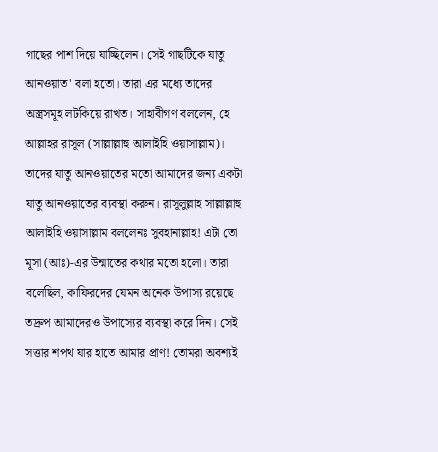গাছের পাশ দিয়ে যাচ্ছিলেন। সেই গাছটিকে যাতু আনওয়াত' বলা হতো। তারা এর মধ্যে তাদের অস্ত্রসমূহ লটকিয়ে রাখত। সাহাবীগণ বললেন, হে আল্লাহর রাসূল (সাল্লাল্লাহু আলাইহি ওয়াসাল্লাম)। তাদের যাতু আনওয়াতের মতো আমাদের জন্য একটা যাতু আনওয়াতের ব্যবস্থা করুন। রাসূলুল্লাহ সাল্লাল্লাহু আলাইহি ওয়াসাল্লাম বললেনঃ সুবহানাল্লাহ! এটা তো মূসা (আঃ)-এর উন্মাতের কথার মতো হলো। তারা বলেছিল, কাফিরদের যেমন অনেক উপাস্য রয়েছে তদ্রুপ আমাদেরও উপাস্যের ব্যবস্থা করে দিন। সেই সত্তার শপথ যার হাতে আমার প্রাণ! তোমরা অবশ্যই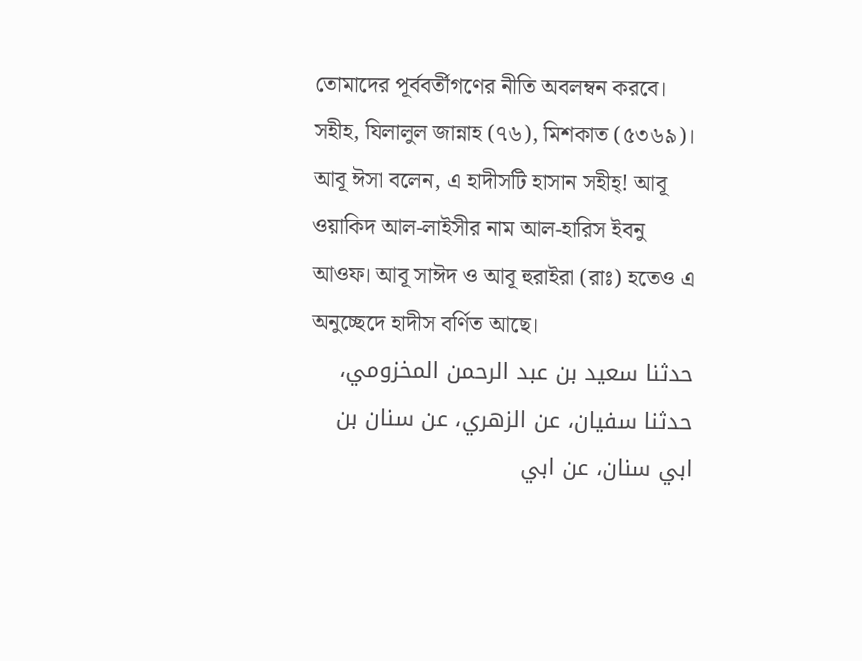তোমাদের পূর্ববর্তীগণের নীতি অবলম্বন করবে। সহীহ, যিলালুল জান্নাহ (৭৬), মিশকাত (৫৩৬৯)। আবূ ঈসা বলেন, এ হাদীসটি হাসান সহীহ্! আবূ ওয়াকিদ আল-লাইসীর নাম আল-হারিস ইবনু আওফ। আবূ সাঈদ ও আবূ হুরাইরা (রাঃ) হতেও এ অনুচ্ছেদে হাদীস বর্ণিত আছে।
حدثنا سعيد بن عبد الرحمن المخزومي، حدثنا سفيان، عن الزهري، عن سنان بن ابي سنان، عن ابي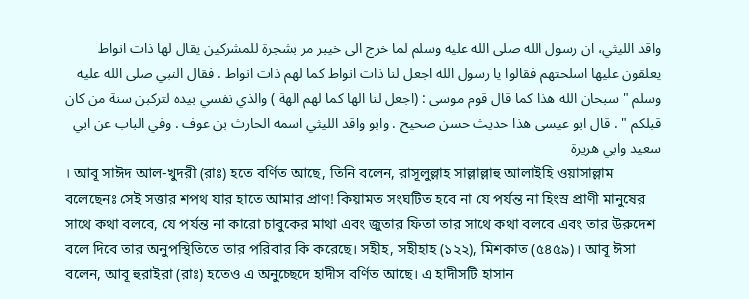واقد الليثي، ان رسول الله صلى الله عليه وسلم لما خرج الى خيبر مر بشجرة للمشركين يقال لها ذات انواط يعلقون عليها اسلحتهم فقالوا يا رسول الله اجعل لنا ذات انواط كما لهم ذات انواط . فقال النبي صلى الله عليه وسلم " سبحان الله هذا كما قال قوم موسى : (اجعل لنا الها كما لهم الهة ) والذي نفسي بيده لتركبن سنة من كان قبلكم " . قال ابو عيسى هذا حديث حسن صحيح . وابو واقد الليثي اسمه الحارث بن عوف . وفي الباب عن ابي سعيد وابي هريرة
। আবূ সাঈদ আল-খুদরী (রাঃ) হতে বর্ণিত আছে, তিনি বলেন, রাসূলুল্লাহ সাল্লাল্লাহু আলাইহি ওয়াসাল্লাম বলেছেনঃ সেই সত্তার শপথ যার হাতে আমার প্রাণ! কিয়ামত সংঘটিত হবে না যে পর্যন্ত না হিংস্র প্রাণী মানুষের সাথে কথা বলবে, যে পর্যন্ত না কারো চাবুকের মাথা এবং জুতার ফিতা তার সাথে কথা বলবে এবং তার উরুদেশ বলে দিবে তার অনুপস্থিতিতে তার পরিবার কি করেছে। সহীহ, সহীহাহ (১২২), মিশকাত (৫৪৫৯)। আবূ ঈসা বলেন, আবূ হুরাইরা (রাঃ) হতেও এ অনুচ্ছেদে হাদীস বর্ণিত আছে। এ হাদীসটি হাসান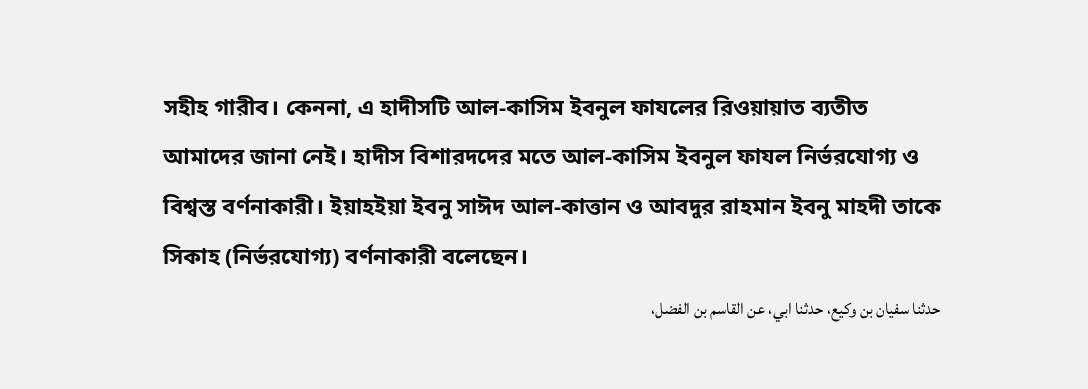সহীহ গারীব। কেননা, এ হাদীসটি আল-কাসিম ইবনুল ফাযলের রিওয়ায়াত ব্যতীত আমাদের জানা নেই। হাদীস বিশারদদের মতে আল-কাসিম ইবনুল ফাযল নির্ভরযোগ্য ও বিশ্বস্ত বর্ণনাকারী। ইয়াহইয়া ইবনু সাঈদ আল-কাত্তান ও আবদুর রাহমান ইবনু মাহদী তাকে সিকাহ (নির্ভরযোগ্য) বর্ণনাকারী বলেছেন।
حدثنا سفيان بن وكيع، حدثنا ابي، عن القاسم بن الفضل،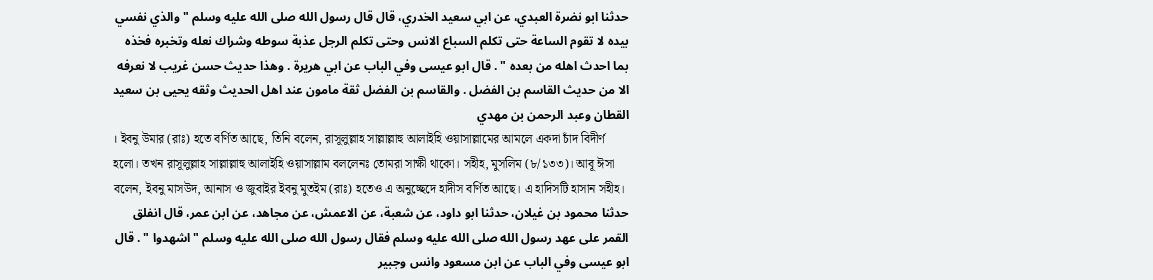حدثنا ابو نضرة العبدي، عن ابي سعيد الخدري، قال قال رسول الله صلى الله عليه وسلم " والذي نفسي بيده لا تقوم الساعة حتى تكلم السباع الانس وحتى تكلم الرجل عذبة سوطه وشراك نعله وتخبره فخذه بما احدث اهله من بعده " . قال ابو عيسى وفي الباب عن ابي هريرة . وهذا حديث حسن غريب لا نعرفه الا من حديث القاسم بن الفضل . والقاسم بن الفضل ثقة مامون عند اهل الحديث وثقه يحيى بن سعيد القطان وعبد الرحمن بن مهدي
। ইবনু উমার (রাঃ) হতে বর্ণিত আছে, তিনি বলেন, রাসূলুল্লাহ সাল্লাল্লাহু আলাইহি ওয়াসাল্লামের আমলে একদা চাঁদ বিদীর্ণ হলো। তখন রাসূলুল্লাহ সাল্লাল্লাহু আলাইহি ওয়াসাল্লাম বললেনঃ তোমরা সাক্ষী থাকো। সহীহ, মুসলিম (৮/১৩৩)। আবূ ঈসা বলেন, ইবনু মাসউদ, আনাস ও জুবাইর ইবনু মুতইম (রাঃ) হতেও এ অনুচ্ছেদে হাদীস বর্ণিত আছে। এ হাদিসটি হাসান সহীহ।
حدثنا محمود بن غيلان، حدثنا ابو داود، عن شعبة، عن الاعمش، عن مجاهد، عن ابن عمر، قال انفلق القمر على عهد رسول الله صلى الله عليه وسلم فقال رسول الله صلى الله عليه وسلم " اشهدوا " . قال ابو عيسى وفي الباب عن ابن مسعود وانس وجبير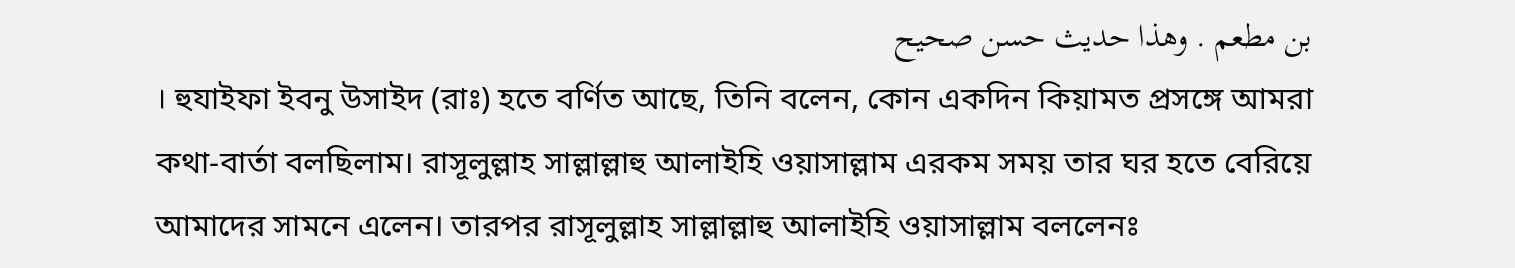بن مطعم . وهذا حديث حسن صحيح
। হুযাইফা ইবনু উসাইদ (রাঃ) হতে বর্ণিত আছে, তিনি বলেন, কোন একদিন কিয়ামত প্রসঙ্গে আমরা কথা-বার্তা বলছিলাম। রাসূলুল্লাহ সাল্লাল্লাহু আলাইহি ওয়াসাল্লাম এরকম সময় তার ঘর হতে বেরিয়ে আমাদের সামনে এলেন। তারপর রাসূলুল্লাহ সাল্লাল্লাহু আলাইহি ওয়াসাল্লাম বললেনঃ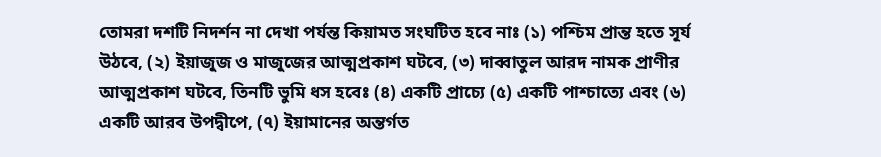তোমরা দশটি নিদর্শন না দেখা পর্যন্ত কিয়ামত সংঘটিত হবে নাঃ (১) পশ্চিম প্রান্ত হতে সূর্য উঠবে, (২) ইয়াজুজ ও মাজুজের আত্মপ্রকাশ ঘটবে, (৩) দাব্বাতুল আরদ নামক প্রাণীর আত্মপ্রকাশ ঘটবে, তিনটি ভুমি ধস হবেঃ (৪) একটি প্রাচ্যে (৫) একটি পাশ্চাত্যে এবং (৬) একটি আরব উপদ্বীপে, (৭) ইয়ামানের অন্তর্গত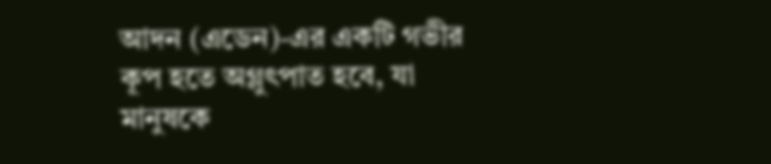আদন (এডেন)-এর একটি গভীর কূপ হতে অগ্লুৎপাত হবে, যা মানুষকে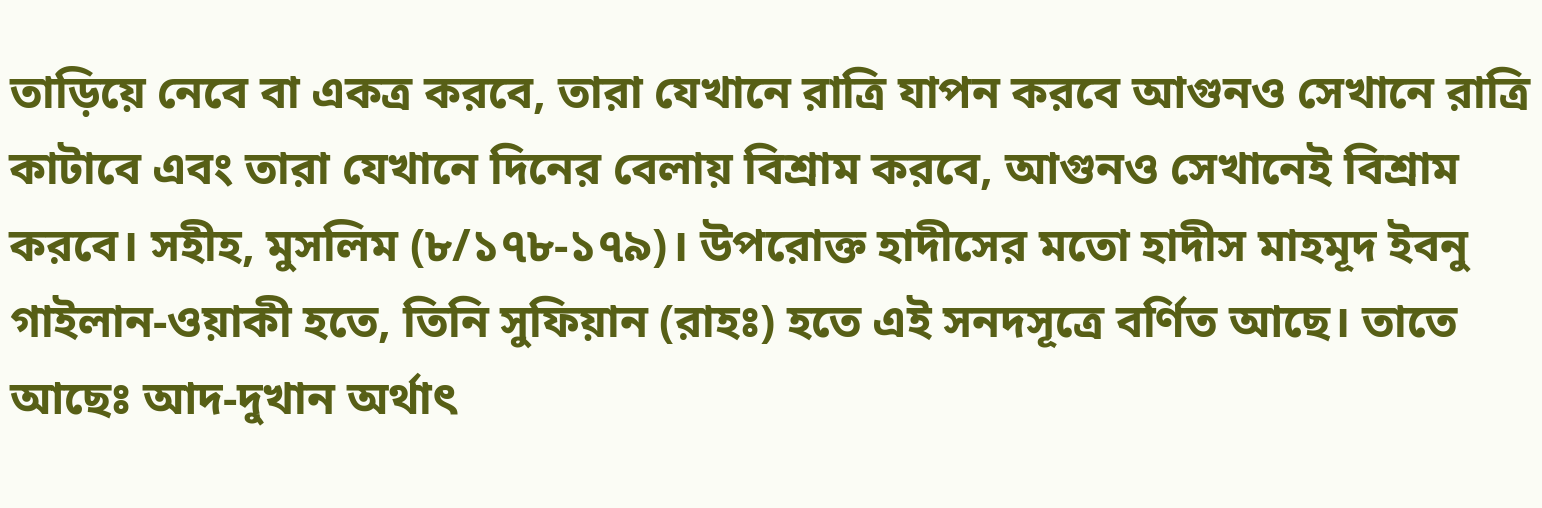তাড়িয়ে নেবে বা একত্র করবে, তারা যেখানে রাত্রি যাপন করবে আগুনও সেখানে রাত্রি কাটাবে এবং তারা যেখানে দিনের বেলায় বিশ্রাম করবে, আগুনও সেখানেই বিশ্রাম করবে। সহীহ, মুসলিম (৮/১৭৮-১৭৯)। উপরোক্ত হাদীসের মতো হাদীস মাহমূদ ইবনু গাইলান-ওয়াকী হতে, তিনি সুফিয়ান (রাহঃ) হতে এই সনদসূত্রে বর্ণিত আছে। তাতে আছেঃ আদ-দুখান অর্থাৎ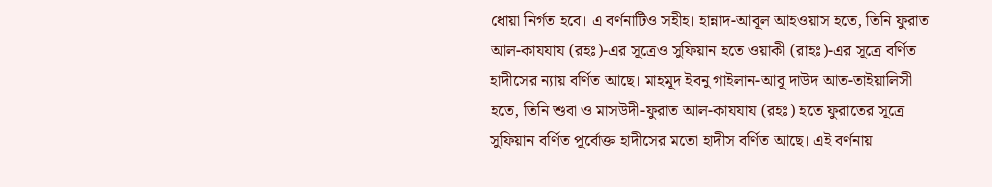ধোয়া নির্গত হবে। এ বর্ণনাটিও সহীহ। হান্নাদ-আবূল আহওয়াস হতে, তিনি ফুরাত আল-কাযযায (রহঃ)-এর সূত্রেও সুফিয়ান হতে ওয়াকী (রাহঃ)-এর সূত্রে বর্ণিত হাদীসের ন্যায় বর্ণিত আছে। মাহমূদ ইবনু গাইলান-আবূ দাউদ আত-তাইয়ালিসী হতে, তিনি শুবা ও মাসউদী-ফুরাত আল-কাযযায (রহঃ) হতে ফুরাতের সূত্রে সুফিয়ান বর্ণিত পূর্বোক্ত হাদীসের মতো হাদীস বর্ণিত আছে। এই বর্ণনায়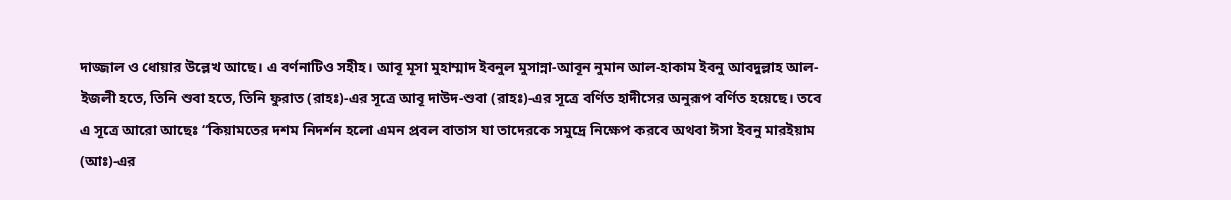দাজ্জাল ও ধোয়ার উল্লেখ আছে। এ বর্ণনাটিও সহীহ। আবূ মূসা মুহাম্মাদ ইবনুল মুসান্না-আবূন নুমান আল-হাকাম ইবনু আবদুল্লাহ আল-ইজলী হতে, তিনি শুবা হতে, তিনি ফুরাত (রাহঃ)-এর সূত্রে আবূ দাউদ-শুবা (রাহঃ)-এর সূত্রে বর্ণিত হাদীসের অনুরূপ বর্ণিত হয়েছে। তবে এ সূত্রে আরো আছেঃ “কিয়ামতের দশম নিদর্শন হলো এমন প্রবল বাতাস যা তাদেরকে সমুদ্রে নিক্ষেপ করবে অথবা ঈসা ইবনু মারইয়াম (আঃ)-এর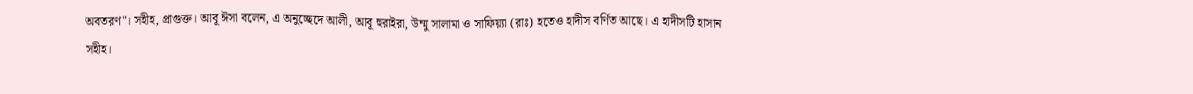অবতরণ"। সহীহ, প্রাগুক্ত। আবূ ঈসা বলেন, এ অনুচ্ছেদে আলী, আবূ হুরাইরা, উম্মু সালামা ও সাফিয়্যা (রাঃ) হতেও হাদীস বর্ণিত আছে। এ হাদীসটি হাসান সহীহ।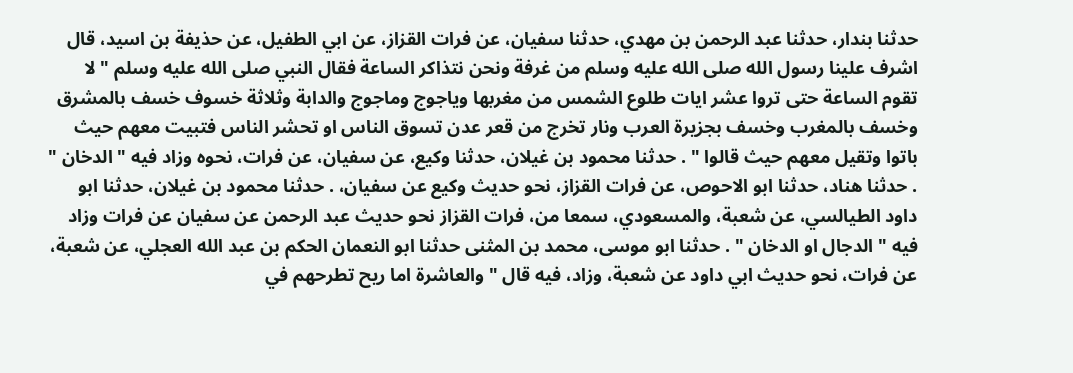حدثنا بندار، حدثنا عبد الرحمن بن مهدي، حدثنا سفيان، عن فرات القزاز، عن ابي الطفيل، عن حذيفة بن اسيد، قال اشرف علينا رسول الله صلى الله عليه وسلم من غرفة ونحن نتذاكر الساعة فقال النبي صلى الله عليه وسلم " لا تقوم الساعة حتى تروا عشر ايات طلوع الشمس من مغربها وياجوج وماجوج والدابة وثلاثة خسوف خسف بالمشرق وخسف بالمغرب وخسف بجزيرة العرب ونار تخرج من قعر عدن تسوق الناس او تحشر الناس فتبيت معهم حيث باتوا وتقيل معهم حيث قالوا " . حدثنا محمود بن غيلان، حدثنا وكيع، عن سفيان، عن فرات، نحوه وزاد فيه " الدخان " . حدثنا هناد، حدثنا ابو الاحوص، عن فرات القزاز، نحو حديث وكيع عن سفيان، . حدثنا محمود بن غيلان، حدثنا ابو داود الطيالسي، عن شعبة، والمسعودي، سمعا من، فرات القزاز نحو حديث عبد الرحمن عن سفيان عن فرات وزاد فيه " الدجال او الدخان " . حدثنا ابو موسى، محمد بن المثنى حدثنا ابو النعمان الحكم بن عبد الله العجلي، عن شعبة، عن فرات، نحو حديث ابي داود عن شعبة، وزاد، فيه قال " والعاشرة اما ريح تطرحهم في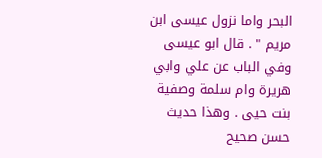البحر واما نزول عيسى ابن مريم " . قال ابو عيسى وفي الباب عن علي وابي هريرة وام سلمة وصفية بنت حيى . وهذا حديث حسن صحيح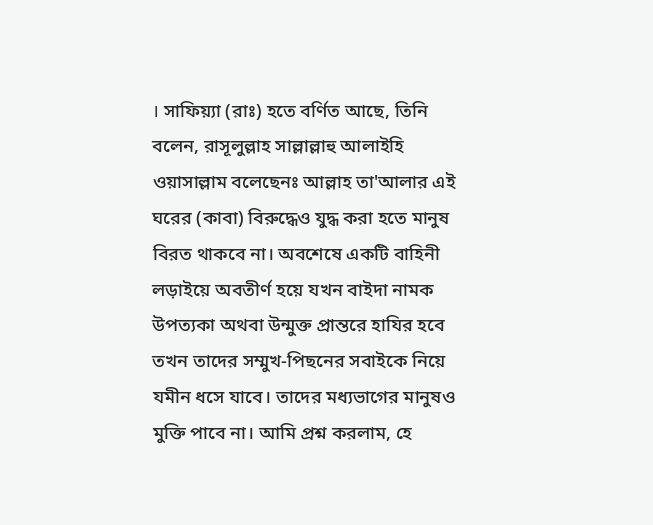। সাফিয়্যা (রাঃ) হতে বর্ণিত আছে, তিনি বলেন, রাসূলুল্লাহ সাল্লাল্লাহু আলাইহি ওয়াসাল্লাম বলেছেনঃ আল্লাহ তা'আলার এই ঘরের (কাবা) বিরুদ্ধেও যুদ্ধ করা হতে মানুষ বিরত থাকবে না। অবশেষে একটি বাহিনী লড়াইয়ে অবতীর্ণ হয়ে যখন বাইদা নামক উপত্যকা অথবা উন্মুক্ত প্রান্তরে হাযির হবে তখন তাদের সম্মুখ-পিছনের সবাইকে নিয়ে যমীন ধসে যাবে। তাদের মধ্যভাগের মানুষও মুক্তি পাবে না। আমি প্রশ্ন করলাম, হে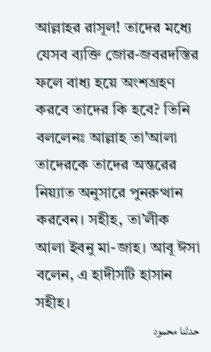আল্লাহর রাসূল! তাদের মধ্যে যেসব ব্যক্তি জোর-জবরদস্তির ফলে বাধ্য হয়ে অংশগ্রহণ করবে তাদের কি হবে? তিনি বললেনঃ আল্লাহ তা'আলা তাদেরকে তাদের অন্তরের নিয়্যাত অনুসারে পুনরুত্থান করবেন। সহীহ, তা’লীক আলা ইবনু মা-জাহ। আবূ ঈসা বলেন, এ হাদীসটি হাসান সহীহ।
حدثنا محمود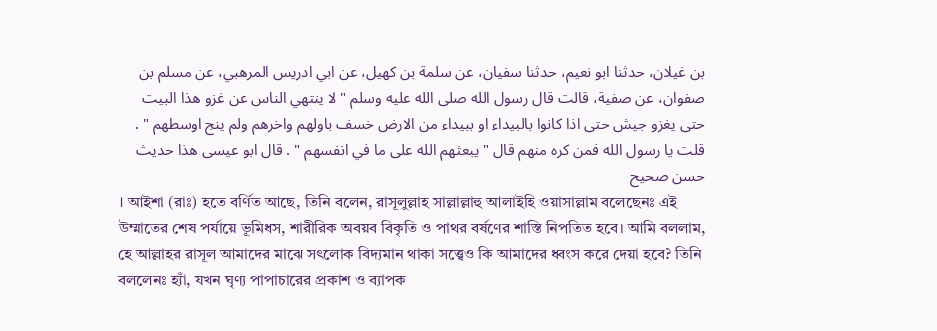بن غيلان، حدثنا ابو نعيم، حدثنا سفيان، عن سلمة بن كهيل، عن ابي ادريس المرهبي، عن مسلم بن صفوان، عن صفية، قالت قال رسول الله صلى الله عليه وسلم " لا ينتهي الناس عن غزو هذا البيت حتى يغزو جيش حتى اذا كانوا بالبيداء او ببيداء من الارض خسف باولهم واخرهم ولم ينج اوسطهم " . قلت يا رسول الله فمن كره منهم قال " يبعثهم الله على ما في انفسهم " . قال ابو عيسى هذا حديث حسن صحيح
। আইশা (রাঃ) হতে বর্ণিত আছে, তিনি বলেন, রাসূলুল্লাহ সাল্লাল্লাহু আলাইহি ওয়াসাল্লাম বলেছেনঃ এই উম্মাতের শেষ পর্যায়ে ভূমিধস, শারীরিক অবয়ব বিকৃতি ও পাথর বর্ষণের শাস্তি নিপতিত হবে। আমি বললাম, হে আল্লাহর রাসূল আমাদের মাঝে সৎলোক বিদ্যমান থাকা সত্ত্বেও কি আমাদের ধ্বংস করে দেয়া হবে? তিনি বললেনঃ হ্যাঁ, যখন ঘৃণ্য পাপাচারের প্রকাশ ও ব্যাপক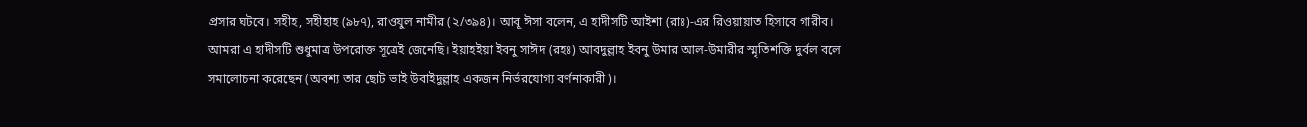প্রসার ঘটবে। সহীহ, সহীহাহ (৯৮৭), রাওযুল নামীর (২/৩৯৪)। আবূ ঈসা বলেন, এ হাদীসটি আইশা (রাঃ)-এর রিওয়ায়াত হিসাবে গারীব। আমরা এ হাদীসটি শুধুমাত্র উপরোক্ত সূত্রেই জেনেছি। ইয়াহইয়া ইবনু সাঈদ (রহঃ) আবদুল্লাহ ইবনু উমার আল-উমারীর স্মৃতিশক্তি দুর্বল বলে সমালোচনা করেছেন (অবশ্য তার ছোট ভাই উবাইদুল্লাহ একজন নির্ভরযোগ্য বর্ণনাকারী)।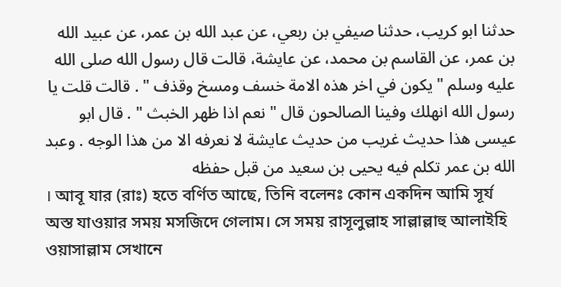حدثنا ابو كريب، حدثنا صيفي بن ربعي، عن عبد الله بن عمر، عن عبيد الله بن عمر، عن القاسم بن محمد، عن عايشة، قالت قال رسول الله صلى الله عليه وسلم " يكون في اخر هذه الامة خسف ومسخ وقذف " . قالت قلت يا رسول الله انهلك وفينا الصالحون قال " نعم اذا ظهر الخبث " . قال ابو عيسى هذا حديث غريب من حديث عايشة لا نعرفه الا من هذا الوجه . وعبد الله بن عمر تكلم فيه يحيى بن سعيد من قبل حفظه
। আবূ যার (রাঃ) হতে বর্ণিত আছে, তিনি বলেনঃ কোন একদিন আমি সূর্য অস্ত যাওয়ার সময় মসজিদে গেলাম। সে সময় রাসূলুল্লাহ সাল্লাল্লাহু আলাইহি ওয়াসাল্লাম সেখানে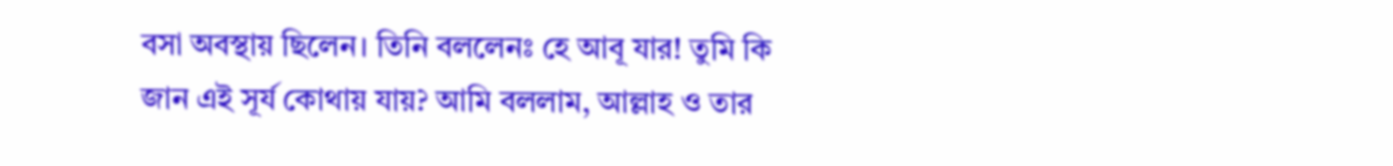বসা অবস্থায় ছিলেন। তিনি বললেনঃ হে আবূ যার! তুমি কি জান এই সূর্য কোথায় যায়? আমি বললাম, আল্লাহ ও তার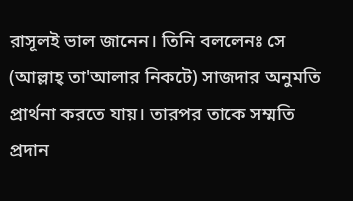রাসূলই ভাল জানেন। তিনি বললেনঃ সে (আল্লাহ্ তা'আলার নিকটে) সাজদার অনুমতি প্রার্থনা করতে যায়। তারপর তাকে সম্মতি প্রদান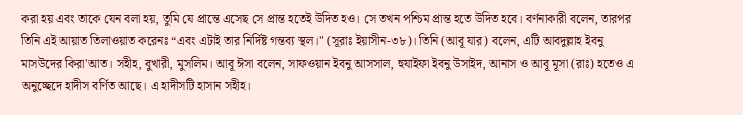করা হয় এবং তাকে যেন বলা হয়, তুমি যে প্রান্তে এসেছ সে প্রান্ত হতেই উদিত হও। সে তখন পশ্চিম প্রান্ত হতে উদিত হবে। বর্ণনাকারী বলেন, তারপর তিনি এই আয়াত তিলাওয়াত করেনঃ “এবং এটাই তার নির্দিষ্ট গন্তব্য স্থল।" (সূরাঃ ইয়াসীন-৩৮)। তিনি (আবূ যার) বলেন, এটি আবদুল্লাহ ইবনু মাসউদের কিরা'আত। সহীহ, বুখারী, মুসলিম। আবূ ঈসা বলেন, সাফওয়ান ইবনু আসসাল, হুযাইফা ইবনু উসাইদ, আনাস ও আবূ মূসা (রাঃ) হতেও এ অনুচ্ছেদে হাদীস বর্ণিত আছে। এ হাদীসটি হাসান সহীহ।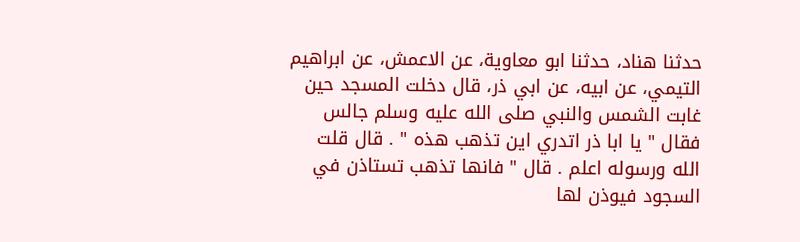حدثنا هناد، حدثنا ابو معاوية، عن الاعمش، عن ابراهيم التيمي، عن ابيه، عن ابي ذر، قال دخلت المسجد حين غابت الشمس والنبي صلى الله عليه وسلم جالس فقال " يا ابا ذر اتدري اين تذهب هذه " . قال قلت الله ورسوله اعلم . قال " فانها تذهب تستاذن في السجود فيوذن لها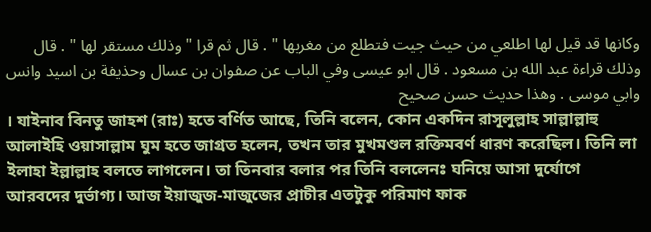وكانها قد قيل لها اطلعي من حيث جيت فتطلع من مغربها " . قال ثم قرا " وذلك مستقر لها " . قال وذلك قراءة عبد الله بن مسعود . قال ابو عيسى وفي الباب عن صفوان بن عسال وحذيفة بن اسيد وانس وابي موسى . وهذا حديث حسن صحيح
। যাইনাব বিনতু জাহশ (রাঃ) হতে বর্ণিত আছে, তিনি বলেন, কোন একদিন রাসূলুল্লাহ সাল্লাল্লাহু আলাইহি ওয়াসাল্লাম ঘুম হতে জাগ্রত হলেন, তখন তার মুখমণ্ডল রক্তিমবর্ণ ধারণ করেছিল। তিনি লা ইলাহা ইল্লাল্লাহ বলতে লাগলেন। তা তিনবার বলার পর তিনি বললেনঃ ঘনিয়ে আসা দুর্যোগে আরবদের দুর্ভাগ্য। আজ ইয়াজুজ-মাজুজের প্রাচীর এতটুকু পরিমাণ ফাক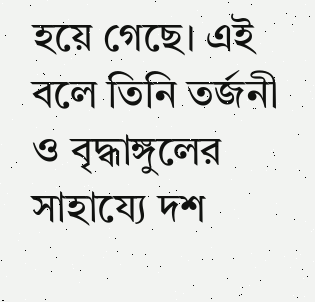হয়ে গেছে। এই বলে তিনি তর্জনী ও বৃদ্ধাঙ্গুলের সাহায্যে দশ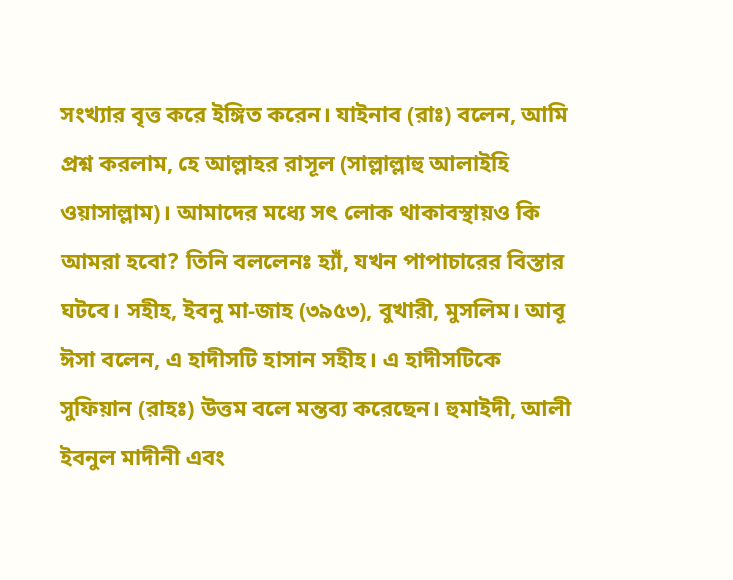সংখ্যার বৃত্ত করে ইঙ্গিত করেন। যাইনাব (রাঃ) বলেন, আমি প্রশ্ন করলাম, হে আল্লাহর রাসূল (সাল্লাল্লাহু আলাইহি ওয়াসাল্লাম)। আমাদের মধ্যে সৎ লোক থাকাবস্থায়ও কি আমরা হবো? তিনি বললেনঃ হ্যাঁ, যখন পাপাচারের বিস্তার ঘটবে। সহীহ, ইবনু মা-জাহ (৩৯৫৩), বুখারী, মুসলিম। আবূ ঈসা বলেন, এ হাদীসটি হাসান সহীহ। এ হাদীসটিকে সুফিয়ান (রাহঃ) উত্তম বলে মন্তব্য করেছেন। হুমাইদী, আলী ইবনুল মাদীনী এবং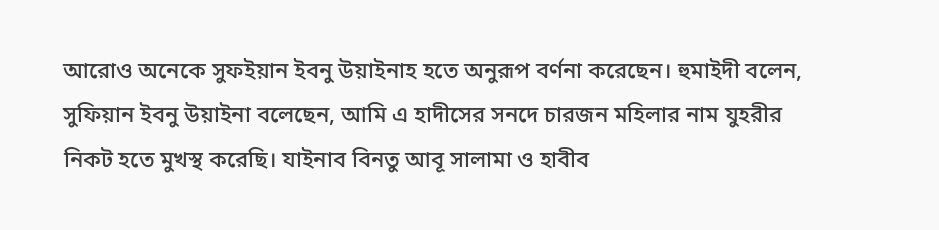আরোও অনেকে সুফইয়ান ইবনু উয়াইনাহ হতে অনুরূপ বর্ণনা করেছেন। হুমাইদী বলেন, সুফিয়ান ইবনু উয়াইনা বলেছেন, আমি এ হাদীসের সনদে চারজন মহিলার নাম যুহরীর নিকট হতে মুখস্থ করেছি। যাইনাব বিনতু আবূ সালামা ও হাবীব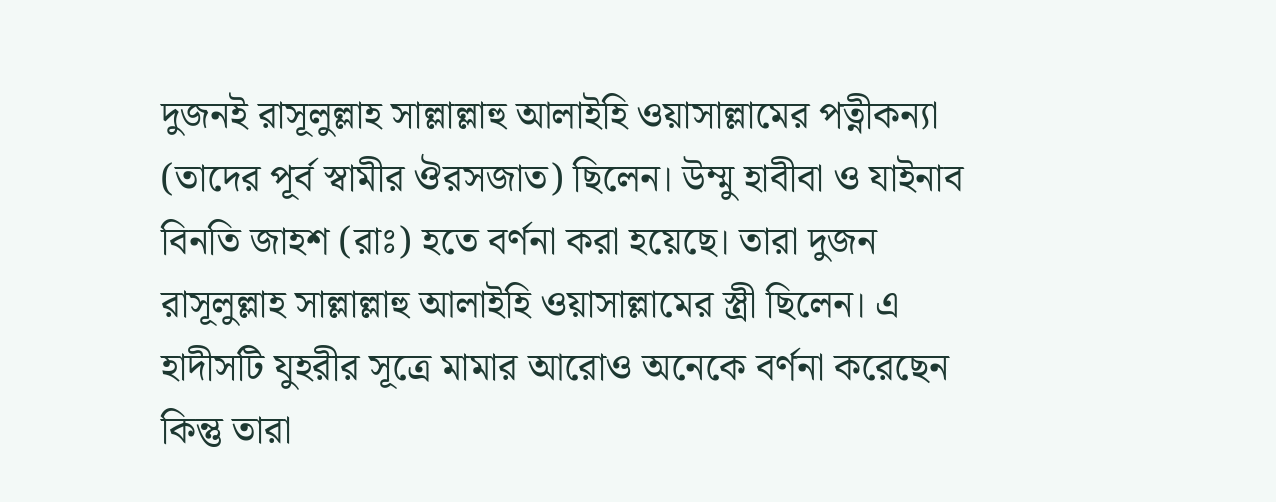দুজনই রাসূলুল্লাহ সাল্লাল্লাহু আলাইহি ওয়াসাল্লামের পত্নীকন্যা (তাদের পূর্ব স্বামীর ঔরসজাত) ছিলেন। উম্মু হাবীবা ও যাইনাব বিনতি জাহশ (রাঃ) হতে বর্ণনা করা হয়েছে। তারা দুজন রাসূলুল্লাহ সাল্লাল্লাহু আলাইহি ওয়াসাল্লামের স্ত্রী ছিলেন। এ হাদীসটি যুহরীর সূত্রে মামার আরোও অনেকে বর্ণনা করেছেন কিন্তু তারা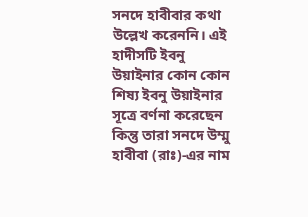সনদে হাবীবার কথা উল্লেখ করেননি। এই হাদীসটি ইবনু উয়াইনার কোন কোন শিষ্য ইবনু উয়াইনার সূত্রে বর্ণনা করেছেন কিন্তু তারা সনদে উম্মু হাবীবা (রাঃ)-এর নাম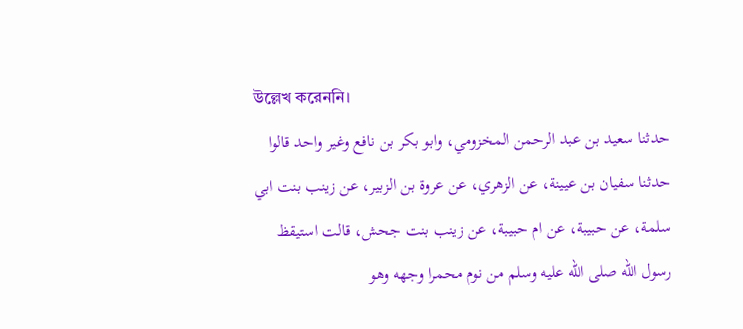উল্লেখ করেননি।
حدثنا سعيد بن عبد الرحمن المخزومي، وابو بكر بن نافع وغير واحد قالوا حدثنا سفيان بن عيينة، عن الزهري، عن عروة بن الزبير، عن زينب بنت ابي سلمة، عن حبيبة، عن ام حبيبة، عن زينب بنت جحش، قالت استيقظ رسول الله صلى الله عليه وسلم من نوم محمرا وجهه وهو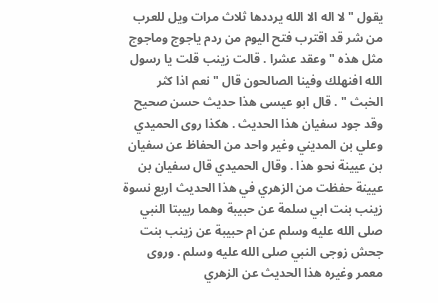يقول " لا اله الا الله يرددها ثلاث مرات ويل للعرب من شر قد اقترب فتح اليوم من ردم ياجوج وماجوج مثل هذه " وعقد عشرا . قالت زينب قلت يا رسول الله افنهلك وفينا الصالحون قال " نعم اذا كثر الخبث " . قال ابو عيسى هذا حديث حسن صحيح وقد جود سفيان هذا الحديث . هكذا روى الحميدي وعلي بن المديني وغير واحد من الحفاظ عن سفيان بن عيينة نحو هذا . وقال الحميدي قال سفيان بن عيينة حفظت من الزهري في هذا الحديث اربع نسوة زينب بنت ابي سلمة عن حبيبة وهما ربيبتا النبي صلى الله عليه وسلم عن ام حبيبة عن زينب بنت جحش زوجى النبي صلى الله عليه وسلم . وروى معمر وغيره هذا الحديث عن الزهري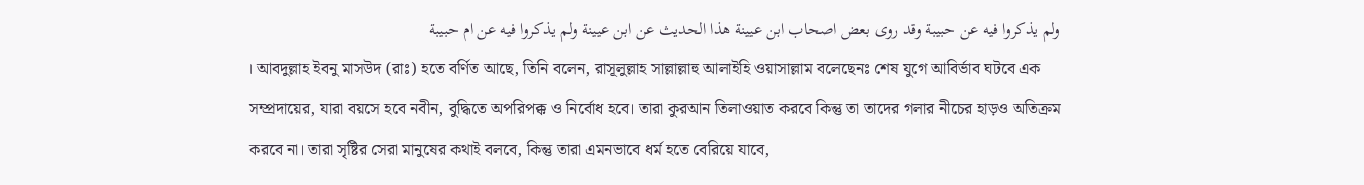ولم يذكروا فيه عن حبيبة وقد روى بعض اصحاب ابن عيينة هذا الحديث عن ابن عيينة ولم يذكروا فيه عن ام حبيبة
। আবদুল্লাহ ইবনু মাসউদ (রাঃ) হতে বর্ণিত আছে, তিনি বলেন, রাসূলুল্লাহ সাল্লাল্লাহু আলাইহি ওয়াসাল্লাম বলেছেনঃ শেষ যুগে আবির্ভাব ঘটবে এক সম্প্রদায়ের, যারা বয়সে হবে নবীন, বুদ্ধিতে অপরিপক্ক ও নির্বোধ হবে। তারা কুরআন তিলাওয়াত করবে কিন্তু তা তাদের গলার নীচের হাড়ও অতিক্রম করবে না। তারা সৃষ্টির সেরা মানুষের কথাই বলবে, কিন্তু তারা এমনভাবে ধর্ম হতে বেরিয়ে যাবে,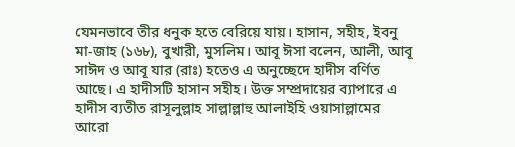যেমনভাবে তীর ধনুক হতে বেরিয়ে যায়। হাসান, সহীহ, ইবনু মা-জাহ (১৬৮), বুখারী, মুসলিম। আবূ ঈসা বলেন, আলী, আবূ সাঈদ ও আবূ যার (রাঃ) হতেও এ অনুচ্ছেদে হাদীস বর্ণিত আছে। এ হাদীসটি হাসান সহীহ। উক্ত সম্প্রদায়ের ব্যাপারে এ হাদীস ব্যতীত রাসূলুল্লাহ সাল্লাল্লাহু আলাইহি ওয়াসাল্লামের আরো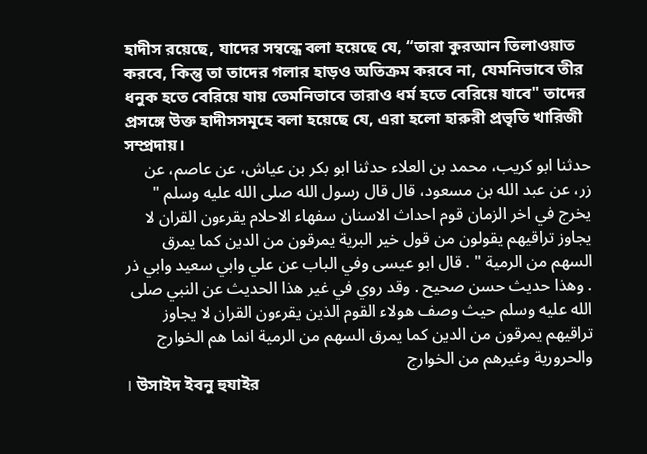হাদীস রয়েছে, যাদের সম্বন্ধে বলা হয়েছে যে, “তারা কুরআন তিলাওয়াত করবে, কিন্তু তা তাদের গলার হাড়ও অতিক্রম করবে না, যেমনিভাবে তীর ধনুক হতে বেরিয়ে যায় তেমনিভাবে তারাও ধর্ম হতে বেরিয়ে যাবে" তাদের প্রসঙ্গে উক্ত হাদীসসমূহে বলা হয়েছে যে, এরা হলো হারুরী প্রভৃতি খারিজী সম্প্রদায়।
حدثنا ابو كريب، محمد بن العلاء حدثنا ابو بكر بن عياش، عن عاصم، عن زر، عن عبد الله بن مسعود، قال قال رسول الله صلى الله عليه وسلم " يخرج في اخر الزمان قوم احداث الاسنان سفهاء الاحلام يقرءون القران لا يجاوز تراقيهم يقولون من قول خير البرية يمرقون من الدين كما يمرق السهم من الرمية " . قال ابو عيسى وفي الباب عن علي وابي سعيد وابي ذر . وهذا حديث حسن صحيح . وقد روي في غير هذا الحديث عن النبي صلى الله عليه وسلم حيث وصف هولاء القوم الذين يقرءون القران لا يجاوز تراقيهم يمرقون من الدين كما يمرق السهم من الرمية انما هم الخوارج والحرورية وغيرهم من الخوارج
। উসাইদ ইবনু হুযাইর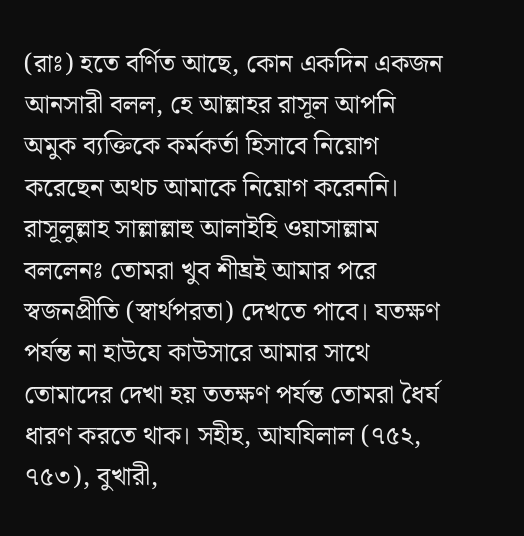(রাঃ) হতে বর্ণিত আছে, কোন একদিন একজন আনসারী বলল, হে আল্লাহর রাসূল আপনি অমুক ব্যক্তিকে কর্মকর্তা হিসাবে নিয়োগ করেছেন অথচ আমাকে নিয়োগ করেননি। রাসূলুল্লাহ সাল্লাল্লাহু আলাইহি ওয়াসাল্লাম বললেনঃ তোমরা খুব শীঘ্রই আমার পরে স্বজনপ্রীতি (স্বার্থপরতা) দেখতে পাবে। যতক্ষণ পর্যন্ত না হাউযে কাউসারে আমার সাথে তোমাদের দেখা হয় ততক্ষণ পর্যন্ত তোমরা ধৈর্য ধারণ করতে থাক। সহীহ, আযযিলাল (৭৫২, ৭৫৩), বুখারী,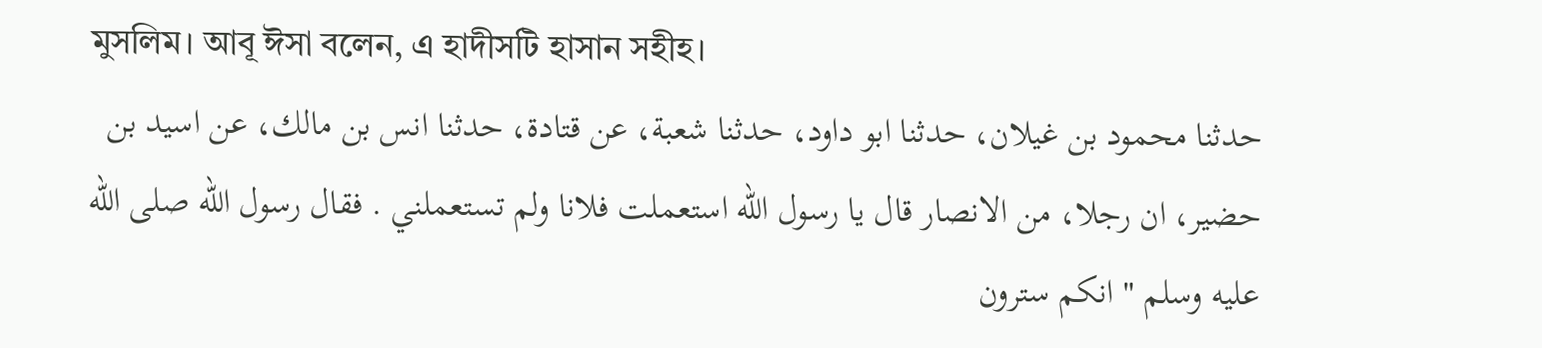মুসলিম। আবূ ঈসা বলেন, এ হাদীসটি হাসান সহীহ।
حدثنا محمود بن غيلان، حدثنا ابو داود، حدثنا شعبة، عن قتادة، حدثنا انس بن مالك، عن اسيد بن حضير، ان رجلا، من الانصار قال يا رسول الله استعملت فلانا ولم تستعملني . فقال رسول الله صلى الله عليه وسلم " انكم سترون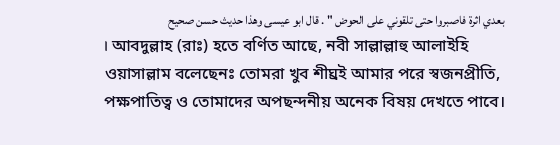بعدي اثرة فاصبروا حتى تلقوني على الحوض " . قال ابو عيسى وهذا حديث حسن صحيح
। আবদুল্লাহ (রাঃ) হতে বর্ণিত আছে, নবী সাল্লাল্লাহু আলাইহি ওয়াসাল্লাম বলেছেনঃ তোমরা খুব শীঘ্রই আমার পরে স্বজনপ্রীতি, পক্ষপাতিত্ব ও তোমাদের অপছন্দনীয় অনেক বিষয় দেখতে পাবে।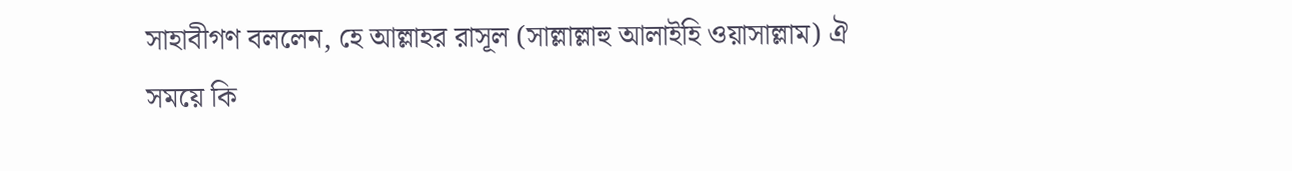সাহাবীগণ বললেন, হে আল্লাহর রাসূল (সাল্লাল্লাহু আলাইহি ওয়াসাল্লাম) ঐ সময়ে কি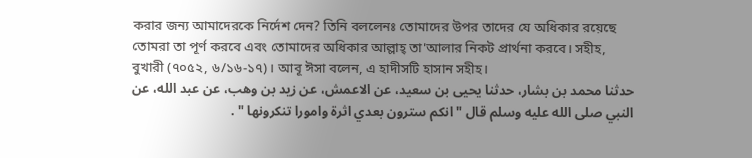করার জন্য আমাদেরকে নির্দেশ দেন? তিনি বললেনঃ তোমাদের উপর তাদের যে অধিকার রয়েছে তোমরা তা পূর্ণ করবে এবং তোমাদের অধিকার আল্লাহ্ তা'আলার নিকট প্রার্থনা করবে। সহীহ, বুখারী (৭০৫২, ৬/১৬-১৭)। আবূ ঈসা বলেন, এ হাদীসটি হাসান সহীহ।
حدثنا محمد بن بشار، حدثنا يحيى بن سعيد، عن الاعمش، عن زيد بن وهب، عن عبد الله، عن النبي صلى الله عليه وسلم قال " انكم سترون بعدي اثرة وامورا تنكرونها " .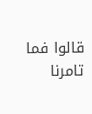قالوا فما تامرنا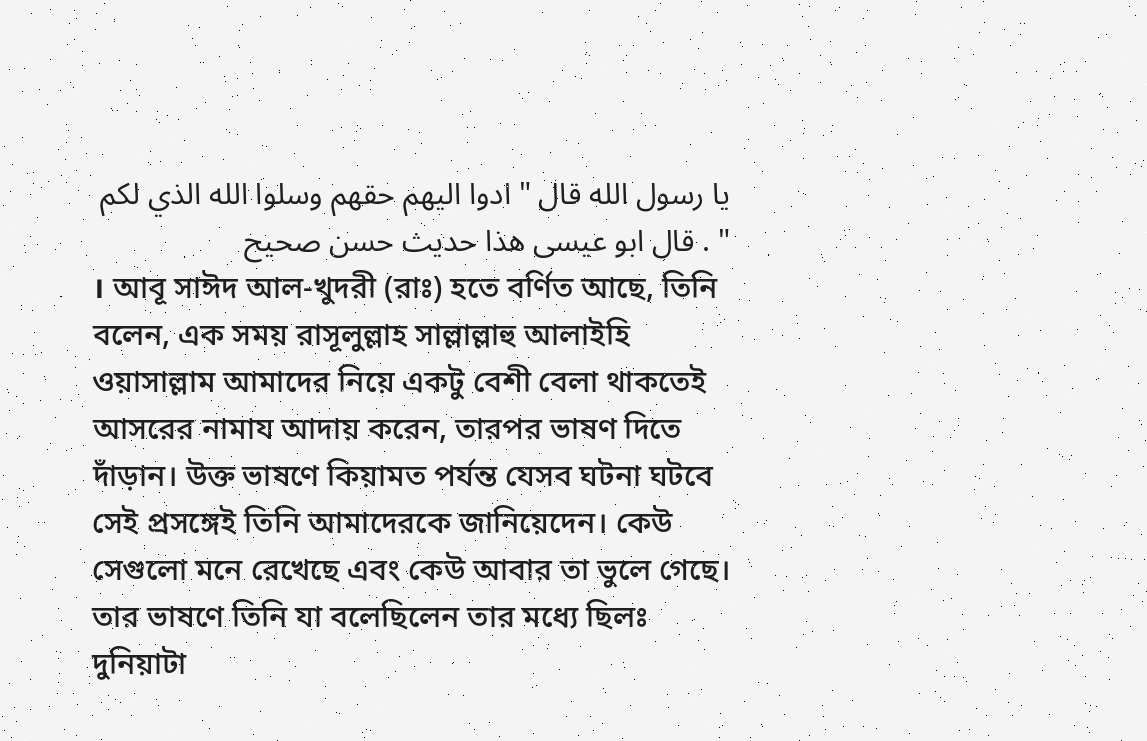يا رسول الله قال " ادوا اليهم حقهم وسلوا الله الذي لكم " . قال ابو عيسى هذا حديث حسن صحيح
। আবূ সাঈদ আল-খুদরী (রাঃ) হতে বর্ণিত আছে, তিনি বলেন, এক সময় রাসূলুল্লাহ সাল্লাল্লাহু আলাইহি ওয়াসাল্লাম আমাদের নিয়ে একটু বেশী বেলা থাকতেই আসরের নামায আদায় করেন, তারপর ভাষণ দিতে দাঁড়ান। উক্ত ভাষণে কিয়ামত পর্যন্ত যেসব ঘটনা ঘটবে সেই প্রসঙ্গেই তিনি আমাদেরকে জানিয়েদেন। কেউ সেগুলো মনে রেখেছে এবং কেউ আবার তা ভুলে গেছে। তার ভাষণে তিনি যা বলেছিলেন তার মধ্যে ছিলঃ দুনিয়াটা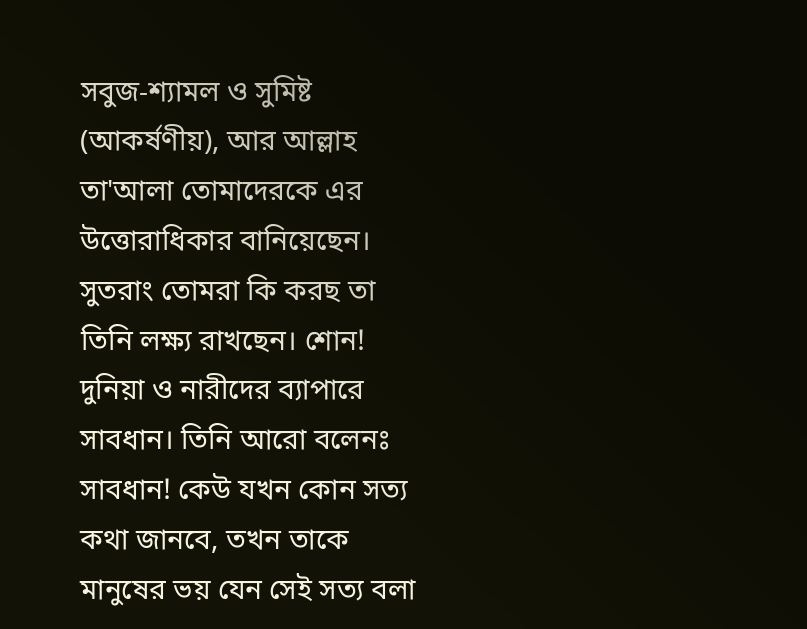সবুজ-শ্যামল ও সুমিষ্ট (আকর্ষণীয়), আর আল্লাহ তা'আলা তোমাদেরকে এর উত্তোরাধিকার বানিয়েছেন। সুতরাং তোমরা কি করছ তা তিনি লক্ষ্য রাখছেন। শোন! দুনিয়া ও নারীদের ব্যাপারে সাবধান। তিনি আরো বলেনঃ সাবধান! কেউ যখন কোন সত্য কথা জানবে, তখন তাকে মানুষের ভয় যেন সেই সত্য বলা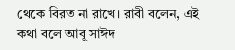থেকে বিরত না রাখে। রাবী বলেন, এই কথা বলে আবূ সাঈদ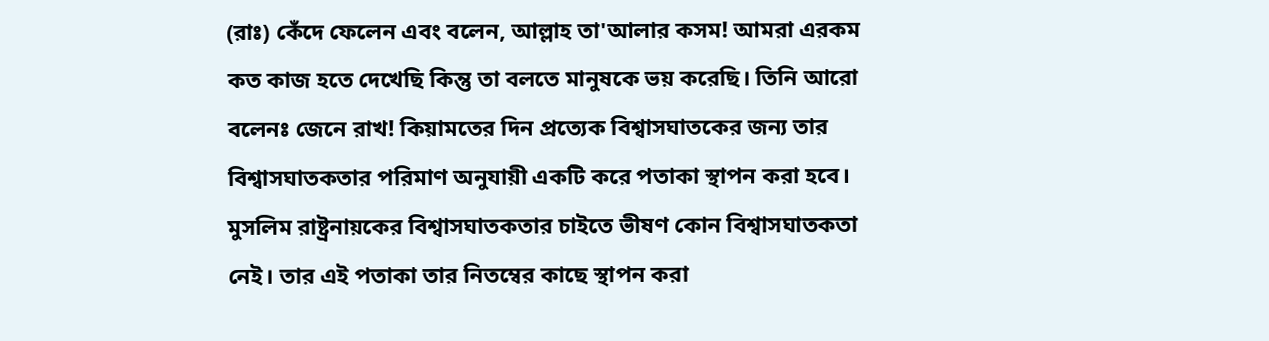(রাঃ) কেঁদে ফেলেন এবং বলেন, আল্লাহ তা'আলার কসম! আমরা এরকম কত কাজ হতে দেখেছি কিন্তু তা বলতে মানুষকে ভয় করেছি। তিনি আরো বলেনঃ জেনে রাখ! কিয়ামতের দিন প্রত্যেক বিশ্বাসঘাতকের জন্য তার বিশ্বাসঘাতকতার পরিমাণ অনুযায়ী একটি করে পতাকা স্থাপন করা হবে। মুসলিম রাষ্ট্রনায়কের বিশ্বাসঘাতকতার চাইতে ভীষণ কোন বিশ্বাসঘাতকতা নেই। তার এই পতাকা তার নিতম্বের কাছে স্থাপন করা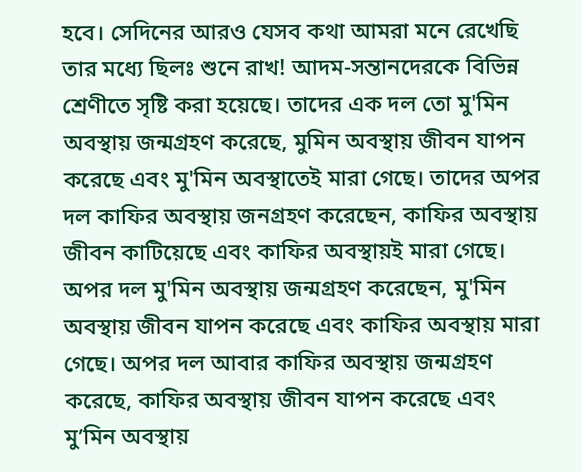হবে। সেদিনের আরও যেসব কথা আমরা মনে রেখেছি তার মধ্যে ছিলঃ শুনে রাখ! আদম-সন্তানদেরকে বিভিন্ন শ্রেণীতে সৃষ্টি করা হয়েছে। তাদের এক দল তো মু'মিন অবস্থায় জন্মগ্রহণ করেছে, মুমিন অবস্থায় জীবন যাপন করেছে এবং মু'মিন অবস্থাতেই মারা গেছে। তাদের অপর দল কাফির অবস্থায় জনগ্রহণ করেছেন, কাফির অবস্থায় জীবন কাটিয়েছে এবং কাফির অবস্থায়ই মারা গেছে। অপর দল মু'মিন অবস্থায় জন্মগ্রহণ করেছেন, মু'মিন অবস্থায় জীবন যাপন করেছে এবং কাফির অবস্থায় মারা গেছে। অপর দল আবার কাফির অবস্থায় জন্মগ্রহণ করেছে, কাফির অবস্থায় জীবন যাপন করেছে এবং মু’মিন অবস্থায়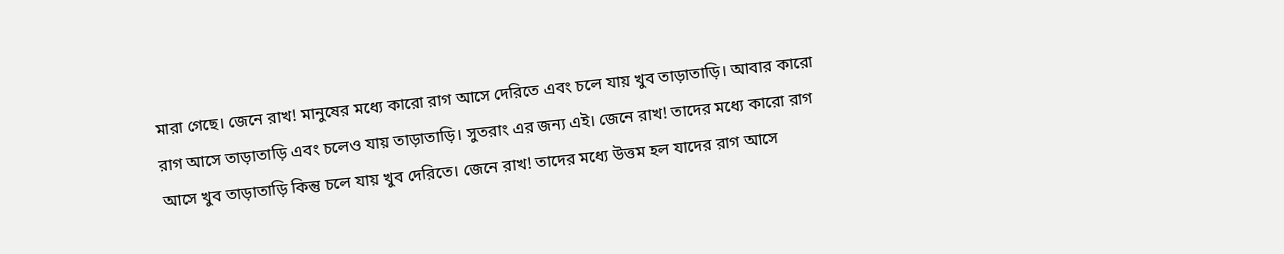মারা গেছে। জেনে রাখ! মানুষের মধ্যে কারো রাগ আসে দেরিতে এবং চলে যায় খুব তাড়াতাড়ি। আবার কারো রাগ আসে তাড়াতাড়ি এবং চলেও যায় তাড়াতাড়ি। সুতরাং এর জন্য এই। জেনে রাখ! তাদের মধ্যে কারো রাগ আসে খুব তাড়াতাড়ি কিন্তু চলে যায় খুব দেরিতে। জেনে রাখ! তাদের মধ্যে উত্তম হল যাদের রাগ আসে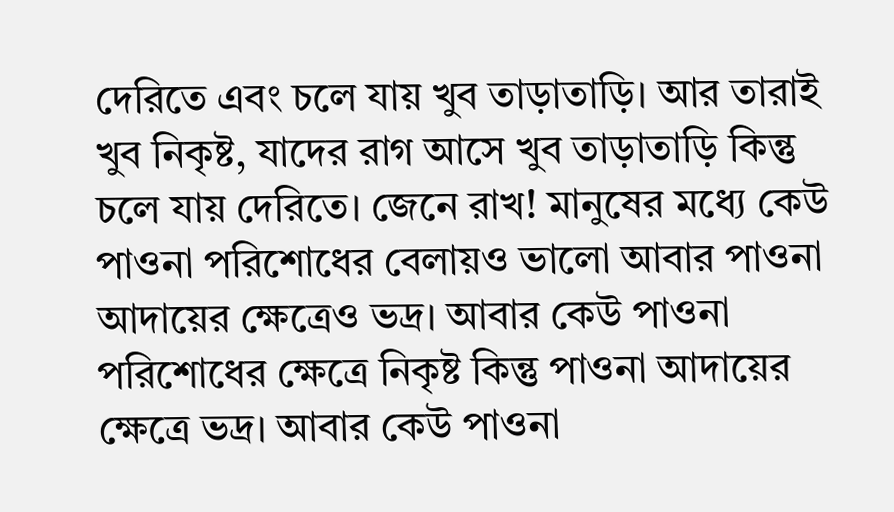দেরিতে এবং চলে যায় খুব তাড়াতাড়ি। আর তারাই খুব নিকৃষ্ট, যাদের রাগ আসে খুব তাড়াতাড়ি কিন্তু চলে যায় দেরিতে। জেনে রাখ! মানুষের মধ্যে কেউ পাওনা পরিশোধের বেলায়ও ভালো আবার পাওনা আদায়ের ক্ষেত্রেও ভদ্র। আবার কেউ পাওনা পরিশোধের ক্ষেত্রে নিকৃষ্ট কিন্তু পাওনা আদায়ের ক্ষেত্রে ভদ্র। আবার কেউ পাওনা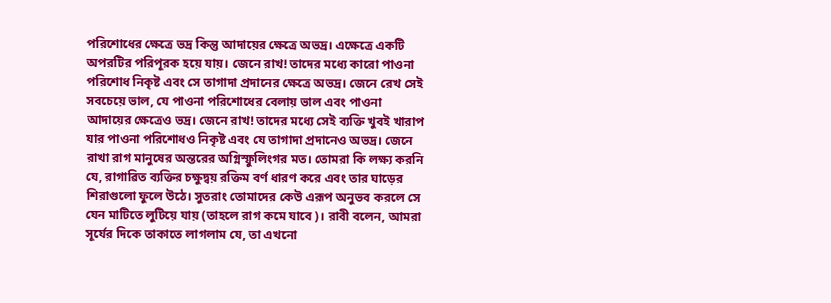পরিশোধের ক্ষেত্রে ভদ্র কিন্তু আদায়ের ক্ষেত্রে অভদ্র। এক্ষেত্রে একটি অপরটির পরিপূরক হয়ে যায়। জেনে রাখ! তাদের মধ্যে কারো পাওনা পরিশোধ নিকৃষ্ট এবং সে তাগাদা প্রদানের ক্ষেত্রে অভদ্র। জেনে রেখ সেই সবচেয়ে ভাল, যে পাওনা পরিশোধের বেলায় ভাল এবং পাওনা আদায়ের ক্ষেত্রেও ভদ্র। জেনে রাখ! তাদের মধ্যে সেই ব্যক্তি খুবই খারাপ যার পাওনা পরিশোধও নিকৃষ্ট এবং যে তাগাদা প্রদানেও অভদ্র। জেনে রাখা রাগ মানুষের অন্তরের অগ্নিস্ফুলিংগর মত। তোমরা কি লক্ষ্য করনি যে, রাগাৱিত ব্যক্তির চক্ষুদ্বয় রক্তিম বর্ণ ধারণ করে এবং তার ঘাড়ের শিরাগুলো ফুলে উঠে। সুতরাং তোমাদের কেউ এরূপ অনুভব করলে সে যেন মাটিতে লুটিয়ে যায় (তাহলে রাগ কমে যাবে)। রাবী বলেন, আমরা সূর্যের দিকে তাকাতে লাগলাম যে, তা এখনো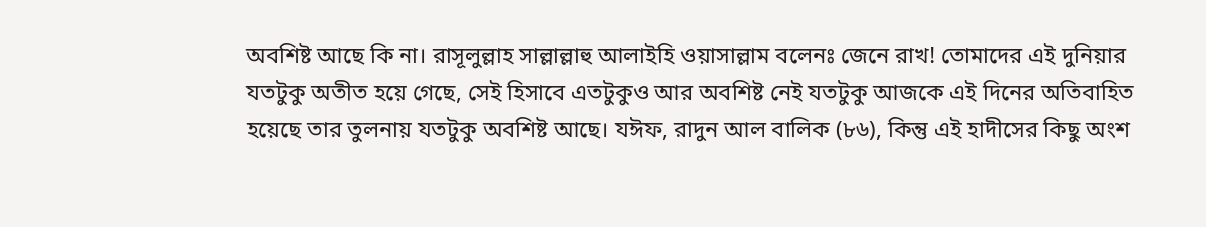অবশিষ্ট আছে কি না। রাসূলুল্লাহ সাল্লাল্লাহু আলাইহি ওয়াসাল্লাম বলেনঃ জেনে রাখ! তোমাদের এই দুনিয়ার যতটুকু অতীত হয়ে গেছে, সেই হিসাবে এতটুকুও আর অবশিষ্ট নেই যতটুকু আজকে এই দিনের অতিবাহিত হয়েছে তার তুলনায় যতটুকু অবশিষ্ট আছে। যঈফ, রাদুন আল বালিক (৮৬), কিন্তু এই হাদীসের কিছু অংশ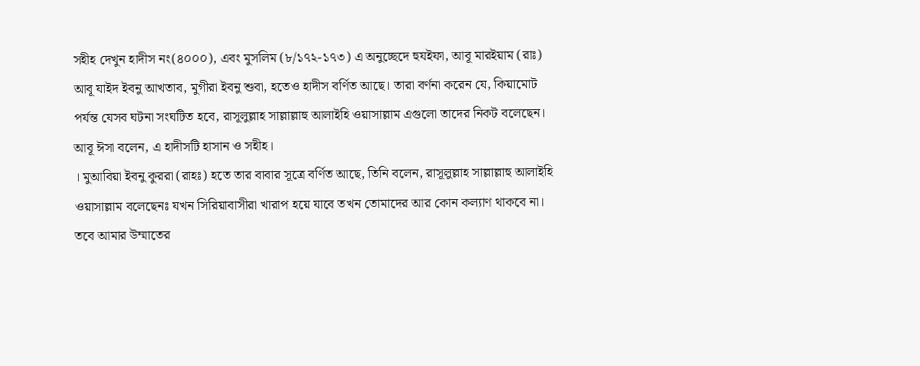সহীহ দেখুন হাদীস নং(৪০০০), এবং মুসলিম (৮/১৭২-১৭৩) এ অনুচ্ছেদে হুযইফা, আবূ মারইয়াম (রাঃ) আবূ যাইদ ইবনু আখতাব, মুগীরা ইবনু শুবা, হতেও হাদীস বর্ণিত আছে। তারা বর্ণনা করেন যে, কিয়ামোট পর্যন্ত যেসব ঘটনা সংঘটিত হবে, রাসূলুল্লাহ সাল্লাল্লাহু আলাইহি ওয়াসাল্লাম এগুলো তাদের নিকট বলেছেন। আবূ ঈসা বলেন, এ হাদীসটি হাসান ও সহীহ।
। মুআবিয়া ইবনু কুররা (রাহঃ) হতে তার বাবার সূত্রে বর্ণিত আছে, তিনি বলেন, রাসূলুল্লাহ সাল্লাল্লাহু আলাইহি ওয়াসাল্লাম বলেছেনঃ যখন সিরিয়াবাসীরা খারাপ হয়ে যাবে তখন তোমাদের আর কোন কল্যাণ থাকবে না। তবে আমার উম্মাতের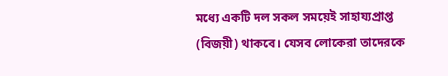মধ্যে একটি দল সকল সময়েই সাহায্যপ্রাপ্ত (বিজয়ী) থাকবে। যেসব লোকেরা তাদেরকে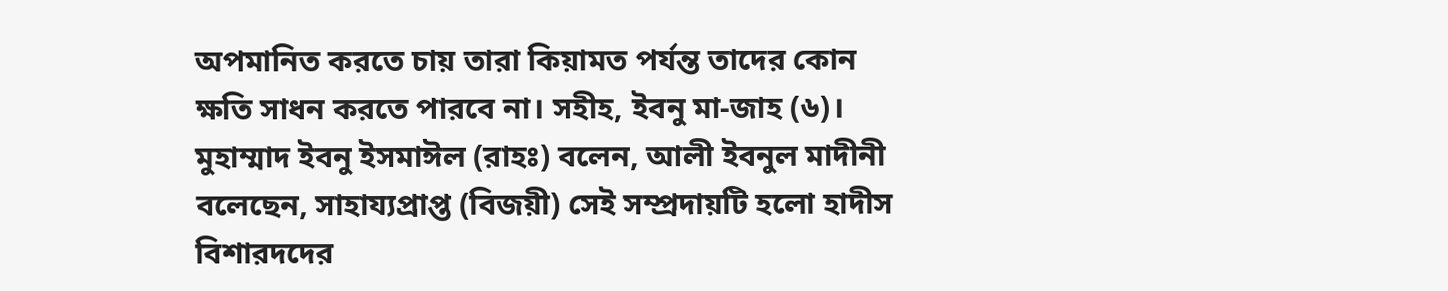অপমানিত করতে চায় তারা কিয়ামত পর্যন্ত তাদের কোন ক্ষতি সাধন করতে পারবে না। সহীহ, ইবনু মা-জাহ (৬)। মুহাম্মাদ ইবনু ইসমাঈল (রাহঃ) বলেন, আলী ইবনুল মাদীনী বলেছেন, সাহায্যপ্রাপ্ত (বিজয়ী) সেই সম্প্রদায়টি হলো হাদীস বিশারদদের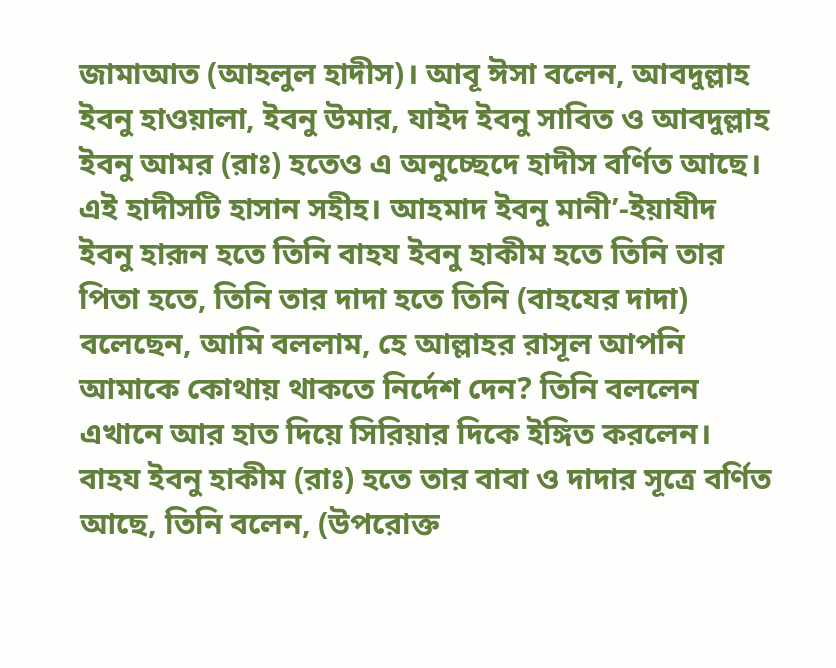জামাআত (আহলুল হাদীস)। আবূ ঈসা বলেন, আবদুল্লাহ ইবনু হাওয়ালা, ইবনু উমার, যাইদ ইবনু সাবিত ও আবদুল্লাহ ইবনু আমর (রাঃ) হতেও এ অনুচ্ছেদে হাদীস বর্ণিত আছে। এই হাদীসটি হাসান সহীহ। আহমাদ ইবনু মানী’-ইয়াযীদ ইবনু হারূন হতে তিনি বাহয ইবনু হাকীম হতে তিনি তার পিতা হতে, তিনি তার দাদা হতে তিনি (বাহযের দাদা) বলেছেন, আমি বললাম, হে আল্লাহর রাসূল আপনি আমাকে কোথায় থাকতে নির্দেশ দেন? তিনি বললেন এখানে আর হাত দিয়ে সিরিয়ার দিকে ইঙ্গিত করলেন। বাহয ইবনু হাকীম (রাঃ) হতে তার বাবা ও দাদার সূত্রে বর্ণিত আছে, তিনি বলেন, (উপরোক্ত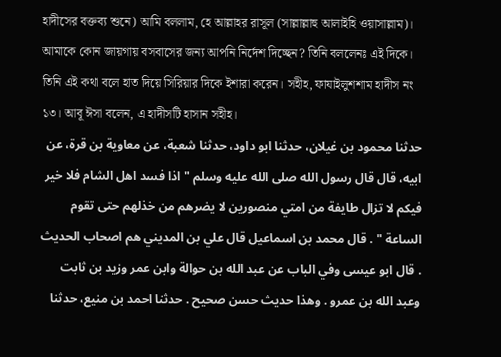হাদীসের বক্তব্য শুনে) আমি বললাম, হে আল্লাহর রাসূল (সাল্লাল্লাহু আলাইহি ওয়াসাল্লাম)। আমাকে কোন জায়গায় বসবাসের জন্য আপনি নির্দেশ দিচ্ছেন? তিনি বললেনঃ এই দিকে। তিনি এই কথা বলে হাত দিয়ে সিরিয়ার দিকে ইশারা করেন। সহীহ, ফাযাইলুশশাম হাদীস নং ১৩। আবূ ঈসা বলেন, এ হাদীসটি হাসান সহীহ।
حدثنا محمود بن غيلان، حدثنا ابو داود، حدثنا شعبة، عن معاوية بن قرة، عن ابيه، قال قال رسول الله صلى الله عليه وسلم " اذا فسد اهل الشام فلا خير فيكم لا تزال طايفة من امتي منصورين لا يضرهم من خذلهم حتى تقوم الساعة " . قال محمد بن اسماعيل قال علي بن المديني هم اصحاب الحديث . قال ابو عيسى وفي الباب عن عبد الله بن حوالة وابن عمر وزيد بن ثابت وعبد الله بن عمرو . وهذا حديث حسن صحيح . حدثنا احمد بن منيع، حدثنا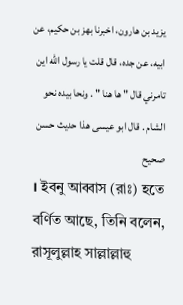يزيد بن هارون، اخبرنا بهز بن حكيم، عن ابيه، عن جده، قال قلت يا رسول الله اين تامرني قال " ها هنا " . ونحا بيده نحو الشام . قال ابو عيسى هذا حديث حسن صحيح
। ইবনু আব্বাস (রাঃ) হতে বর্ণিত আছে, তিনি বলেন, রাসূলুল্লাহ সাল্লাল্লাহু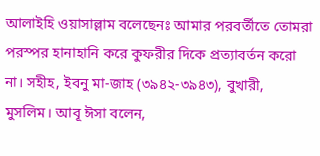আলাইহি ওয়াসাল্লাম বলেছেনঃ আমার পরবর্তীতে তোমরা পরস্পর হানাহানি করে কুফরীর দিকে প্রত্যাবর্তন করো না। সহীহ, ইবনু মা-জাহ (৩৯৪২-৩৯৪৩), বুখারী, মুসলিম। আবূ ঈসা বলেন,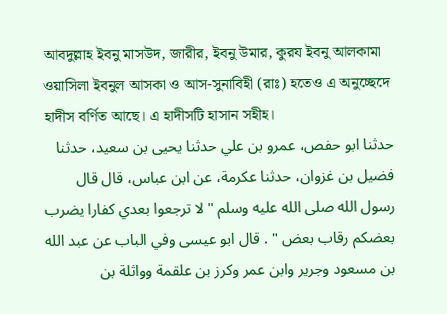আবদুল্লাহ ইবনু মাসউদ, জারীর, ইবনু উমার, কুরয ইবনু আলকামা ওয়াসিলা ইবনুল আসকা ও আস-সুনাবিহী (রাঃ) হতেও এ অনুচ্ছেদে হাদীস বর্ণিত আছে। এ হাদীসটি হাসান সহীহ।
حدثنا ابو حفص، عمرو بن علي حدثنا يحيى بن سعيد، حدثنا فضيل بن غزوان، حدثنا عكرمة، عن ابن عباس، قال قال رسول الله صلى الله عليه وسلم " لا ترجعوا بعدي كفارا يضرب بعضكم رقاب بعض " . قال ابو عيسى وفي الباب عن عبد الله بن مسعود وجرير وابن عمر وكرز بن علقمة وواثلة بن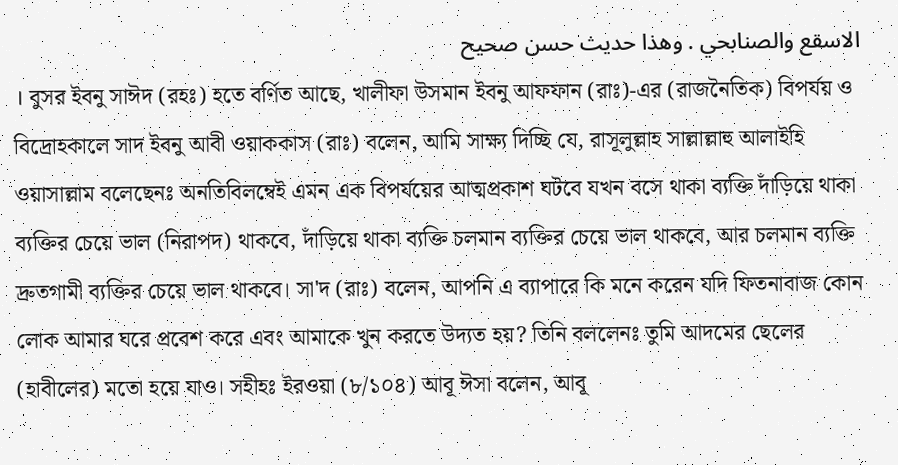الاسقع والصنابحي . وهذا حديث حسن صحيح
। বুসর ইবনু সাঈদ (রহঃ) হতে বর্ণিত আছে, খালীফা উসমান ইবনু আফফান (রাঃ)-এর (রাজনৈতিক) বিপর্যয় ও বিদ্রোহকালে সাদ ইবনু আবী ওয়াককাস (রাঃ) বলেন, আমি সাক্ষ্য দিচ্ছি যে, রাসূলুল্লাহ সাল্লাল্লাহু আলাইহি ওয়াসাল্লাম বলেছেনঃ অনতিবিলম্বেই এমন এক বিপর্যয়ের আত্মপ্রকাশ ঘটবে যখন বসে থাকা ব্যক্তি দাঁড়িয়ে থাকা ব্যক্তির চেয়ে ভাল (নিরাপদ) থাকবে, দাঁড়িয়ে থাকা ব্যক্তি চলমান ব্যক্তির চেয়ে ভাল থাকবে, আর চলমান ব্যক্তি দ্রুতগামী ব্যক্তির চেয়ে ভাল থাকবে। সা'দ (রাঃ) বলেন, আপনি এ ব্যাপারে কি মনে করেন যদি ফিতনাবাজ কোন লোক আমার ঘরে প্রবেশ করে এবং আমাকে খুন করতে উদ্যত হয়? তিনি বললেনঃ তুমি আদমের ছেলের (হাবীলের) মতো হয়ে যাও। সহীহঃ ইরওয়া (৮/১০৪) আবূ ঈসা বলেন, আবূ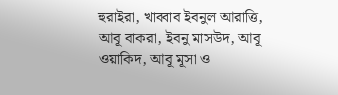হুরাইরা, খাব্বাব ইবনুল আরাত্তি, আবূ বাকরা, ইবনু মাসউদ, আবূ ওয়াকিদ, আবূ মূসা ও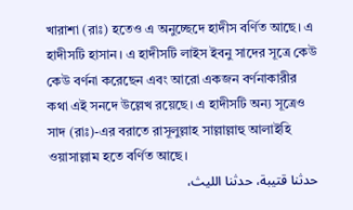খারাশা (রাঃ) হতেও এ অনুচ্ছেদে হাদীস বর্ণিত আছে। এ হাদীসটি হাসান। এ হাদীসটি লাইস ইবনু সাদের সূত্রে কেউ কেউ বর্ণনা করেছেন এবং আরো একজন বর্ণনাকারীর কথা এই সনদে উল্লেখ রয়েছে। এ হাদীসটি অন্য সূত্রেও সাদ (রাঃ)-এর বরাতে রাসূলুল্লাহ সাল্লাল্লাহু আলাইহি ওয়াসাল্লাম হতে বর্ণিত আছে।
حدثنا قتيبة، حدثنا الليث،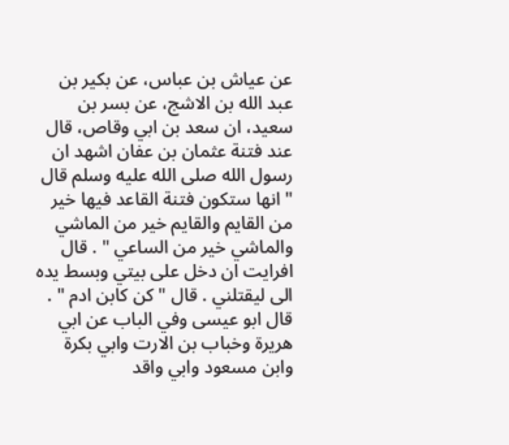عن عياش بن عباس، عن بكير بن عبد الله بن الاشج، عن بسر بن سعيد، ان سعد بن ابي وقاص، قال عند فتنة عثمان بن عفان اشهد ان رسول الله صلى الله عليه وسلم قال " انها ستكون فتنة القاعد فيها خير من القايم والقايم خير من الماشي والماشي خير من الساعي " . قال افرايت ان دخل على بيتي وبسط يده الى ليقتلني . قال " كن كابن ادم " . قال ابو عيسى وفي الباب عن ابي هريرة وخباب بن الارت وابي بكرة وابن مسعود وابي واقد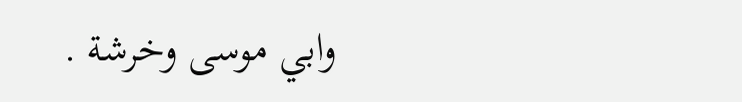وابي موسى وخرشة .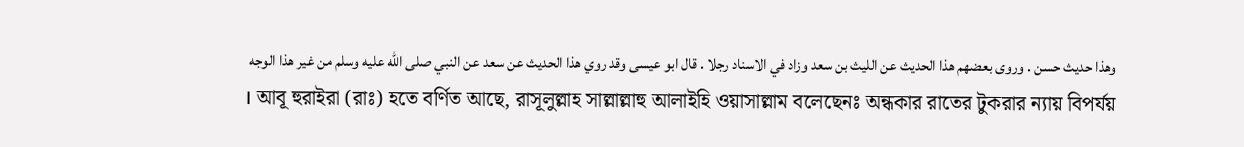وهذا حديث حسن . وروى بعضهم هذا الحديث عن الليث بن سعد وزاد في الاسناد رجلا . قال ابو عيسى وقد روي هذا الحديث عن سعد عن النبي صلى الله عليه وسلم من غير هذا الوجه
। আবূ হুরাইরা (রাঃ) হতে বর্ণিত আছে, রাসূলুল্লাহ সাল্লাল্লাহু আলাইহি ওয়াসাল্লাম বলেছেনঃ অন্ধকার রাতের টুকরার ন্যায় বিপর্যয়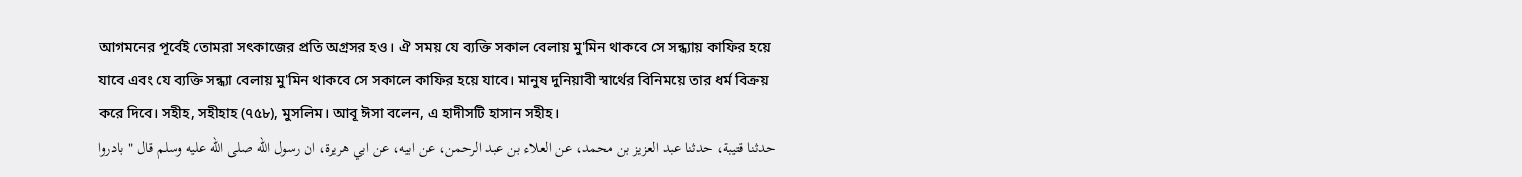আগমনের পূর্বেই তোমরা সৎকাজের প্রতি অগ্রসর হও। ঐ সময় যে ব্যক্তি সকাল বেলায় মু'মিন থাকবে সে সন্ধ্যায় কাফির হয়ে যাবে এবং যে ব্যক্তি সন্ধ্যা বেলায় মু'মিন থাকবে সে সকালে কাফির হয়ে যাবে। মানুষ দুনিয়াবী স্বার্থের বিনিময়ে তার ধর্ম বিক্রয় করে দিবে। সহীহ, সহীহাহ (৭৫৮), মুসলিম। আবূ ঈসা বলেন, এ হাদীসটি হাসান সহীহ।
حدثنا قتيبة، حدثنا عبد العزيز بن محمد، عن العلاء بن عبد الرحمن، عن ابيه، عن ابي هريرة، ان رسول الله صلى الله عليه وسلم قال " بادروا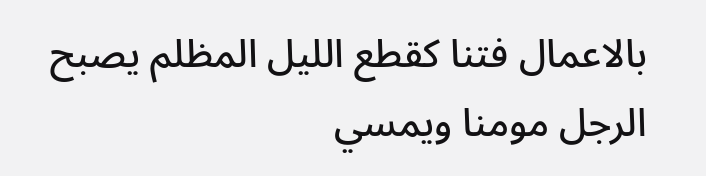بالاعمال فتنا كقطع الليل المظلم يصبح الرجل مومنا ويمسي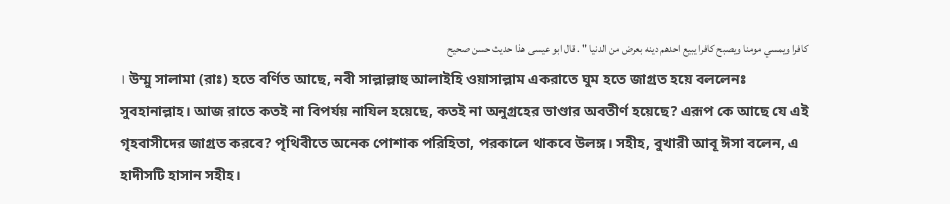كافرا ويمسي مومنا ويصبح كافرا يبيع احدهم دينه بعرض من الدنيا " . قال ابو عيسى هذا حديث حسن صحيح
। উম্মু সালামা (রাঃ) হতে বর্ণিত আছে, নবী সাল্লাল্লাহু আলাইহি ওয়াসাল্লাম একরাতে ঘুম হতে জাগ্রত হয়ে বললেনঃ সুবহানাল্লাহ। আজ রাতে কতই না বিপর্যয় নাযিল হয়েছে, কতই না অনুগ্রহের ভাণ্ডার অবতীর্ণ হয়েছে? এরূপ কে আছে যে এই গৃহবাসীদের জাগ্রত করবে? পৃথিবীতে অনেক পোশাক পরিহিতা, পরকালে থাকবে উলঙ্গ। সহীহ, বুখারী আবূ ঈসা বলেন, এ হাদীসটি হাসান সহীহ।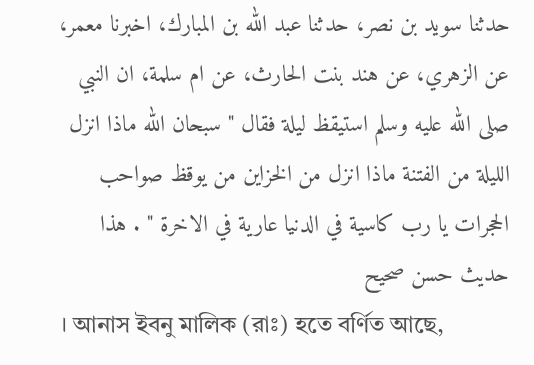حدثنا سويد بن نصر، حدثنا عبد الله بن المبارك، اخبرنا معمر، عن الزهري، عن هند بنت الحارث، عن ام سلمة، ان النبي صلى الله عليه وسلم استيقظ ليلة فقال " سبحان الله ماذا انزل الليلة من الفتنة ماذا انزل من الخزاين من يوقظ صواحب الحجرات يا رب كاسية في الدنيا عارية في الاخرة " . هذا حديث حسن صحيح
। আনাস ইবনু মালিক (রাঃ) হতে বর্ণিত আছে,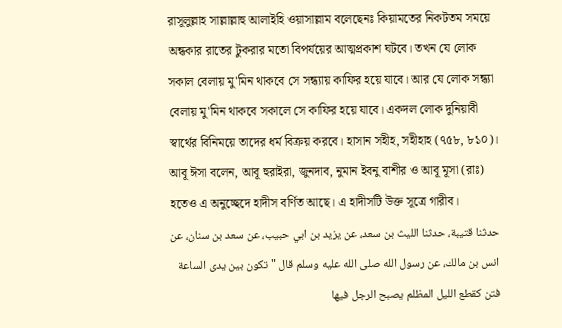রাসূলুল্লাহ সাল্লাল্লাহু আলাইহি ওয়াসাল্লাম বলেছেনঃ কিয়ামতের নিকটতম সময়ে অন্ধকার রাতের টুকরার মতো বিপর্যয়ের আত্মপ্রকাশ ঘটবে। তখন যে লোক সকাল বেলায় মু'মিন থাকবে সে সন্ধ্যায় কাফির হয়ে যাবে। আর যে লোক সন্ধ্যা বেলায় মু'মিন থাকবে সকালে সে কাফির হয়ে যাবে। একদল লোক দুনিয়াবী স্বার্থের বিনিময়ে তাদের ধর্ম বিক্রয় করবে। হাসান সহীহ, সহীহাহ (৭৫৮, ৮১০)। আবূ ঈসা বলেন, আবূ হুরাইরা, জুনদাব, নুমান ইবনু বাশীর ও আবূ মূসা (রাঃ) হতেও এ অনুচ্ছেদে হাদীস বর্ণিত আছে। এ হাদীসটি উক্ত সূত্রে গারীব।
حدثنا قتيبة، حدثنا الليث بن سعد، عن يزيد بن ابي حبيب، عن سعد بن سنان، عن انس بن مالك، عن رسول الله صلى الله عليه وسلم قال " تكون بين يدى الساعة فتن كقطع الليل المظلم يصبح الرجل فيها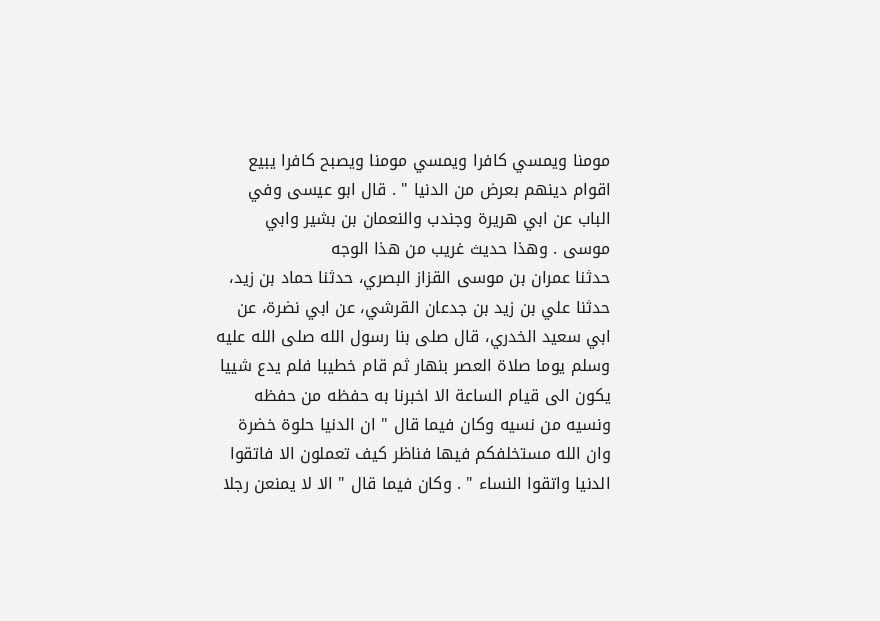مومنا ويمسي كافرا ويمسي مومنا ويصبح كافرا يبيع اقوام دينهم بعرض من الدنيا " . قال ابو عيسى وفي الباب عن ابي هريرة وجندب والنعمان بن بشير وابي موسى . وهذا حديث غريب من هذا الوجه
حدثنا عمران بن موسى القزاز البصري، حدثنا حماد بن زيد، حدثنا علي بن زيد بن جدعان القرشي، عن ابي نضرة، عن ابي سعيد الخدري، قال صلى بنا رسول الله صلى الله عليه وسلم يوما صلاة العصر بنهار ثم قام خطيبا فلم يدع شييا يكون الى قيام الساعة الا اخبرنا به حفظه من حفظه ونسيه من نسيه وكان فيما قال " ان الدنيا حلوة خضرة وان الله مستخلفكم فيها فناظر كيف تعملون الا فاتقوا الدنيا واتقوا النساء " . وكان فيما قال " الا لا يمنعن رجلا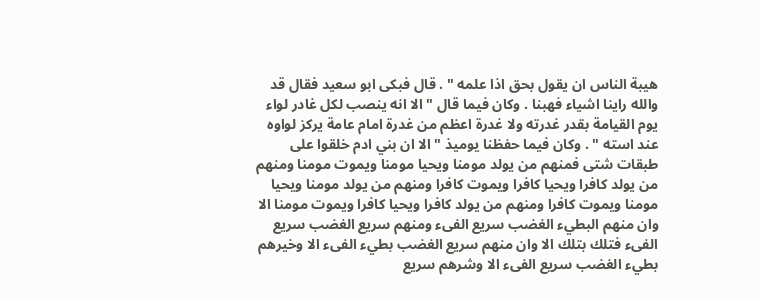هيبة الناس ان يقول بحق اذا علمه " . قال فبكى ابو سعيد فقال قد والله راينا اشياء فهبنا . وكان فيما قال " الا انه ينصب لكل غادر لواء يوم القيامة بقدر غدرته ولا غدرة اعظم من غدرة امام عامة يركز لواوه عند استه " . وكان فيما حفظنا يوميذ " الا ان بني ادم خلقوا على طبقات شتى فمنهم من يولد مومنا ويحيا مومنا ويموت مومنا ومنهم من يولد كافرا ويحيا كافرا ويموت كافرا ومنهم من يولد مومنا ويحيا مومنا ويموت كافرا ومنهم من يولد كافرا ويحيا كافرا ويموت مومنا الا وان منهم البطيء الغضب سريع الفىء ومنهم سريع الغضب سريع الفىء فتلك بتلك الا وان منهم سريع الغضب بطيء الفىء الا وخيرهم بطيء الغضب سريع الفىء الا وشرهم سريع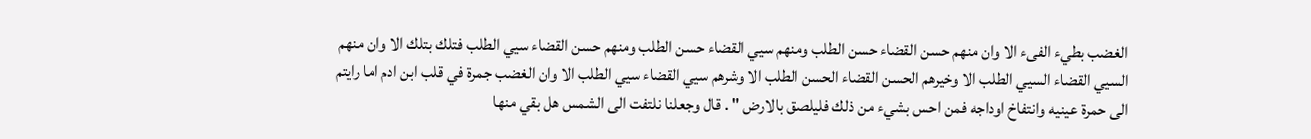الغضب بطيء الفىء الا وان منهم حسن القضاء حسن الطلب ومنهم سيي القضاء حسن الطلب ومنهم حسن القضاء سيي الطلب فتلك بتلك الا وان منهم السيي القضاء السيي الطلب الا وخيرهم الحسن القضاء الحسن الطلب الا وشرهم سيي القضاء سيي الطلب الا وان الغضب جمرة في قلب ابن ادم اما رايتم الى حمرة عينيه وانتفاخ اوداجه فمن احس بشيء من ذلك فليلصق بالارض " . قال وجعلنا نلتفت الى الشمس هل بقي منها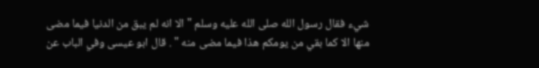شيء فقال رسول الله صلى الله عليه وسلم " الا انه لم يبق من الدنيا فيما مضى منها الا كما بقي من يومكم هذا فيما مضى منه " . قال ابو عيسى وفي الباب عن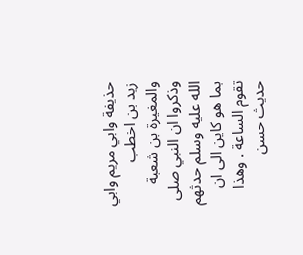حذيفة وابي مريم وابي زيد بن اخطب والمغيرة بن شعبة وذكروا ان النبي صلى الله عليه وسلم حدثهم بما هو كاين الى ان تقوم الساعة . وهذا حديث حسن